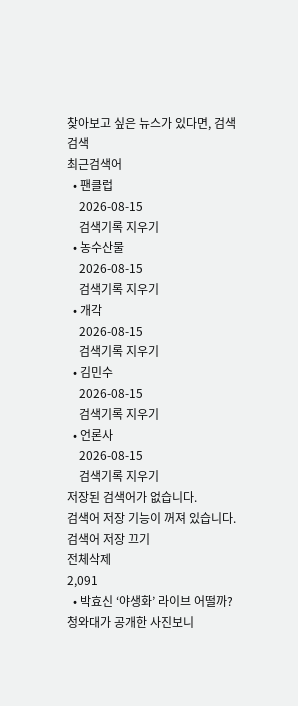찾아보고 싶은 뉴스가 있다면, 검색
검색
최근검색어
  • 팬클럽
    2026-08-15
    검색기록 지우기
  • 농수산물
    2026-08-15
    검색기록 지우기
  • 개각
    2026-08-15
    검색기록 지우기
  • 김민수
    2026-08-15
    검색기록 지우기
  • 언론사
    2026-08-15
    검색기록 지우기
저장된 검색어가 없습니다.
검색어 저장 기능이 꺼져 있습니다.
검색어 저장 끄기
전체삭제
2,091
  • 박효신 ‘야생화’ 라이브 어떨까? 청와대가 공개한 사진보니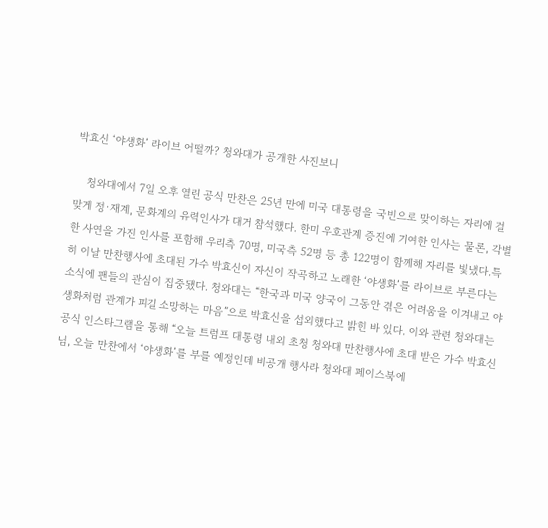박효신 ‘야생화’ 라이브 어떨까? 청와대가 공개한 사진보니

    청와대에서 7일 오후 열린 공식 만찬은 25년 만에 미국 대통령을 국빈으로 맞이하는 자리에 걸맞게 정·재계, 문화계의 유력인사가 대거 참석했다. 한미 우호관계 증진에 기여한 인사는 물론, 각별한 사연을 가진 인사를 포함해 우리측 70명, 미국측 52명 등 총 122명이 함께해 자리를 빛냈다.특히 이날 만찬행사에 초대된 가수 박효신이 자신이 작곡하고 노래한 ‘야생화’를 라이브로 부른다는 소식에 팬들의 관심이 집중됐다. 청와대는 “한국과 미국 양국이 그동안 겪은 어려움을 이겨내고 야생화처럼 관계가 피길 소망하는 마음”으로 박효신을 섭외했다고 밝힌 바 있다. 이와 관련 청와대는 공식 인스타그램을 통해 “오늘 트럼프 대통령 내외 초청 청와대 만찬행사에 초대 받은 가수 박효신 님, 오늘 만찬에서 ‘야생화’를 부를 예정인데 비공개 행사라 청와대 페이스북에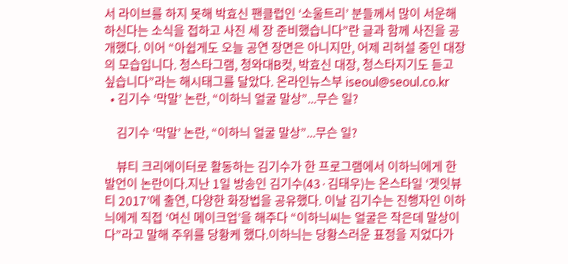서 라이브를 하지 못해 박효신 팬클럽인 ‘소울트리’ 분들께서 많이 서운해하신다는 소식을 접하고 사진 세 장 준비했습니다”란 글과 함께 사진을 공개했다. 이어 “아쉽게도 오늘 공연 장면은 아니지만, 어제 리허설 중인 대장의 모습입니다. 청스타그램, 청와대B컷, 박효신 대장, 청스타지기도 듣고 싶습니다”라는 해시태그를 달았다. 온라인뉴스부 iseoul@seoul.co.kr
  • 김기수 ‘막말’ 논란, “이하늬 얼굴 말상”...무슨 일?

    김기수 ‘막말’ 논란, “이하늬 얼굴 말상”...무슨 일?

    뷰티 크리에이터로 활동하는 김기수가 한 프로그램에서 이하늬에게 한 발언이 논란이다.지난 1일 방송인 김기수(43·김태우)는 온스타일 ‘겟잇뷰티 2017’에 출연, 다양한 화장법을 공유했다. 이날 김기수는 진행자인 이하늬에게 직접 ‘여신 메이크업’을 해주다 “이하늬씨는 얼굴은 작은데 말상이다”라고 말해 주위를 당황케 했다.이하늬는 당황스러운 표정을 지었다가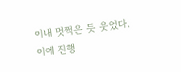이내 멋쩍은 듯 웃었다. 이에 진행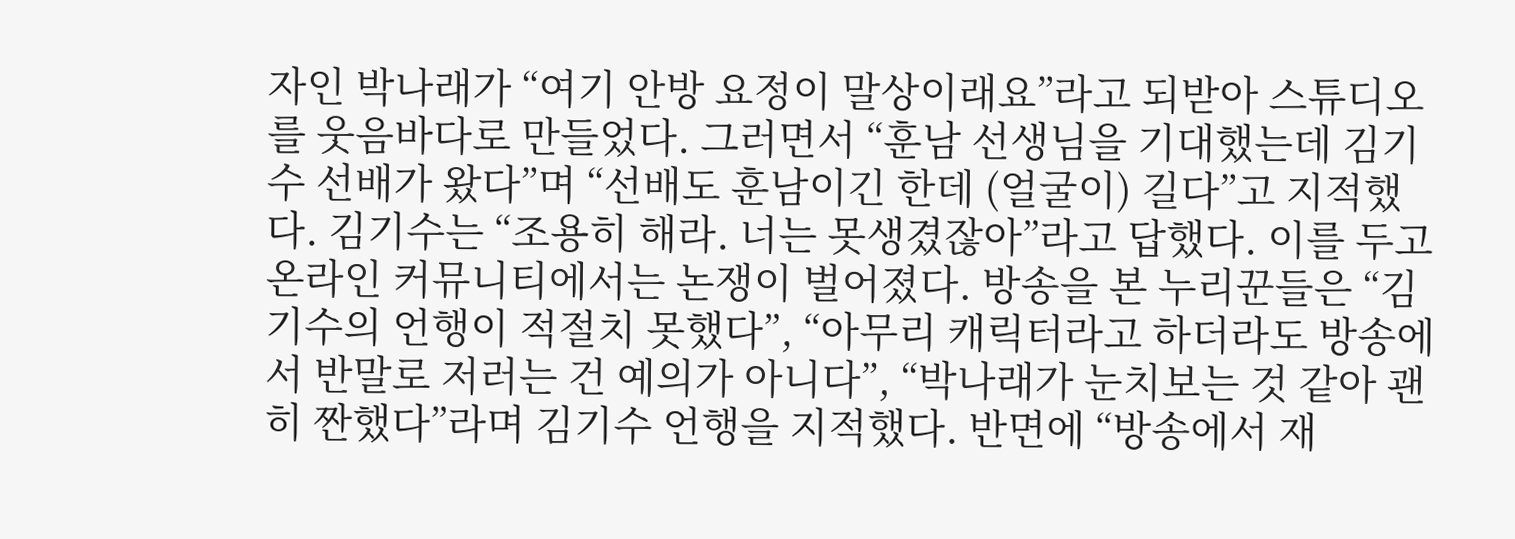자인 박나래가 “여기 안방 요정이 말상이래요”라고 되받아 스튜디오를 웃음바다로 만들었다. 그러면서 “훈남 선생님을 기대했는데 김기수 선배가 왔다”며 “선배도 훈남이긴 한데 (얼굴이) 길다”고 지적했다. 김기수는 “조용히 해라. 너는 못생겼잖아”라고 답했다. 이를 두고 온라인 커뮤니티에서는 논쟁이 벌어졌다. 방송을 본 누리꾼들은 “김기수의 언행이 적절치 못했다”, “아무리 캐릭터라고 하더라도 방송에서 반말로 저러는 건 예의가 아니다”, “박나래가 눈치보는 것 같아 괜히 짠했다”라며 김기수 언행을 지적했다. 반면에 “방송에서 재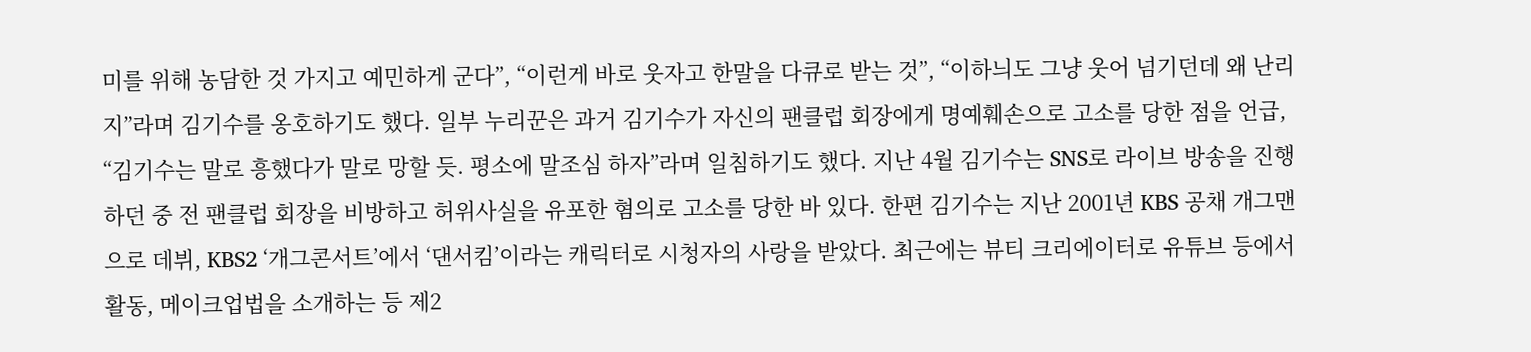미를 위해 농담한 것 가지고 예민하게 군다”, “이런게 바로 웃자고 한말을 다큐로 받는 것”, “이하늬도 그냥 웃어 넘기던데 왜 난리지”라며 김기수를 옹호하기도 했다. 일부 누리꾼은 과거 김기수가 자신의 팬클럽 회장에게 명예훼손으로 고소를 당한 점을 언급, “김기수는 말로 흥했다가 말로 망할 듯. 평소에 말조심 하자”라며 일침하기도 했다. 지난 4월 김기수는 SNS로 라이브 방송을 진행하던 중 전 팬클럽 회장을 비방하고 허위사실을 유포한 혐의로 고소를 당한 바 있다. 한편 김기수는 지난 2001년 KBS 공채 개그맨으로 데뷔, KBS2 ‘개그콘서트’에서 ‘댄서킴’이라는 캐릭터로 시청자의 사랑을 받았다. 최근에는 뷰티 크리에이터로 유튜브 등에서 활동, 메이크업법을 소개하는 등 제2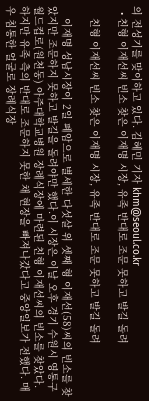의 전성기를 맞이하고 있다. 김혜민 기자 khm@seoul.co.kr
  • 친형 이재선씨 빈소 찾은 이재명 시장, 유족 반대로 조문 못하고 발길 돌려

    친형 이재선씨 빈소 찾은 이재명 시장, 유족 반대로 조문 못하고 발길 돌려

    이재명 성남시장이 2일 폐암으로 별세한 다섯살 위 셋째 형 이재선(58)씨의 빈소를 찾았지만 조문하지 못하고 발길을 돌려야만 했다.이 시장은 이날 오후 경기 수원시 영통구 월드컵로(원천동) 아주대학교병원 장례식장에 마련된 친형 이재선씨의 빈소를 찾았다. 하지만 유족 측의 반대로 조문하지 못한 채 현장을 빠져나갔다고 중앙일보가 전했다. 매우 침통한 얼굴로 장례식장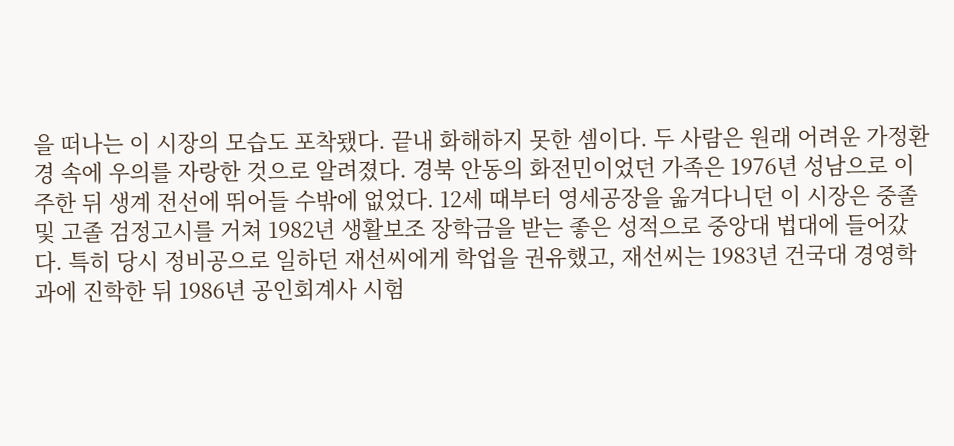을 떠나는 이 시장의 모습도 포착됐다. 끝내 화해하지 못한 셈이다. 두 사람은 원래 어려운 가정환경 속에 우의를 자랑한 것으로 알려졌다. 경북 안동의 화전민이었던 가족은 1976년 성남으로 이주한 뒤 생계 전선에 뛰어들 수밖에 없었다. 12세 때부터 영세공장을 옮겨다니던 이 시장은 중졸 및 고졸 검정고시를 거쳐 1982년 생활보조 장학금을 받는 좋은 성적으로 중앙대 법대에 들어갔다. 특히 당시 정비공으로 일하던 재선씨에게 학업을 권유했고, 재선씨는 1983년 건국대 경영학과에 진학한 뒤 1986년 공인회계사 시험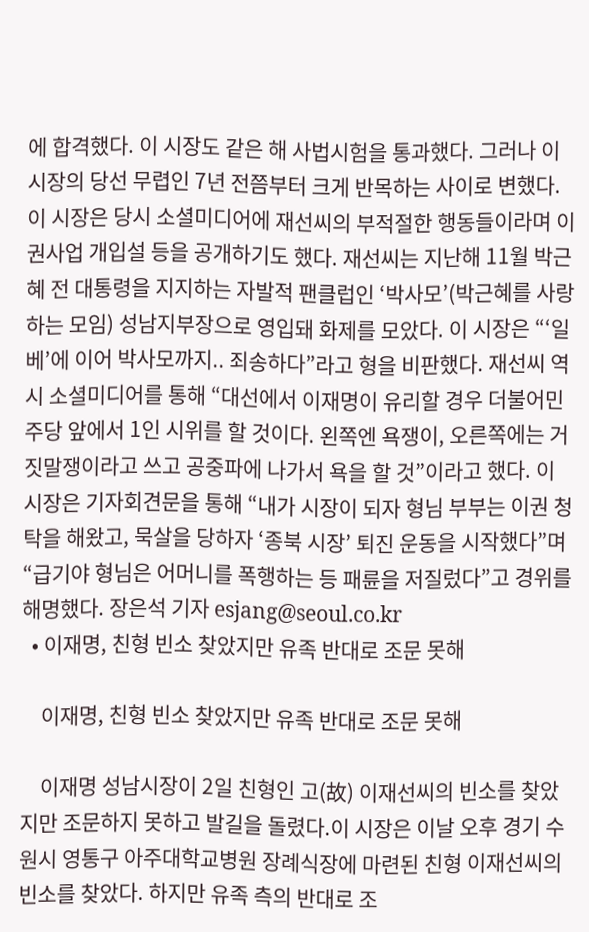에 합격했다. 이 시장도 같은 해 사법시험을 통과했다. 그러나 이 시장의 당선 무렵인 7년 전쯤부터 크게 반목하는 사이로 변했다. 이 시장은 당시 소셜미디어에 재선씨의 부적절한 행동들이라며 이권사업 개입설 등을 공개하기도 했다. 재선씨는 지난해 11월 박근혜 전 대통령을 지지하는 자발적 팬클럽인 ‘박사모’(박근혜를 사랑하는 모임) 성남지부장으로 영입돼 화제를 모았다. 이 시장은 “‘일베’에 이어 박사모까지.. 죄송하다”라고 형을 비판했다. 재선씨 역시 소셜미디어를 통해 “대선에서 이재명이 유리할 경우 더불어민주당 앞에서 1인 시위를 할 것이다. 왼쪽엔 욕쟁이, 오른쪽에는 거짓말쟁이라고 쓰고 공중파에 나가서 욕을 할 것”이라고 했다. 이 시장은 기자회견문을 통해 “내가 시장이 되자 형님 부부는 이권 청탁을 해왔고, 묵살을 당하자 ‘종북 시장’ 퇴진 운동을 시작했다”며 “급기야 형님은 어머니를 폭행하는 등 패륜을 저질렀다”고 경위를 해명했다. 장은석 기자 esjang@seoul.co.kr
  • 이재명, 친형 빈소 찾았지만 유족 반대로 조문 못해

    이재명, 친형 빈소 찾았지만 유족 반대로 조문 못해

    이재명 성남시장이 2일 친형인 고(故) 이재선씨의 빈소를 찾았지만 조문하지 못하고 발길을 돌렸다.이 시장은 이날 오후 경기 수원시 영통구 아주대학교병원 장례식장에 마련된 친형 이재선씨의 빈소를 찾았다. 하지만 유족 측의 반대로 조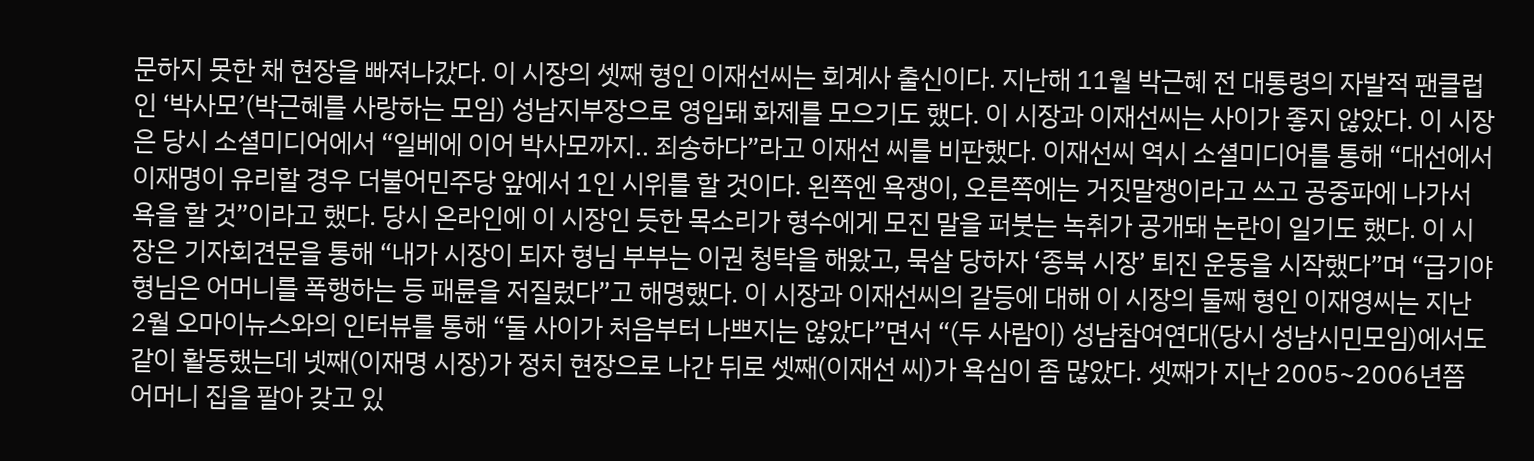문하지 못한 채 현장을 빠져나갔다. 이 시장의 셋째 형인 이재선씨는 회계사 출신이다. 지난해 11월 박근혜 전 대통령의 자발적 팬클럽인 ‘박사모’(박근혜를 사랑하는 모임) 성남지부장으로 영입돼 화제를 모으기도 했다. 이 시장과 이재선씨는 사이가 좋지 않았다. 이 시장은 당시 소셜미디어에서 “일베에 이어 박사모까지.. 죄송하다”라고 이재선 씨를 비판했다. 이재선씨 역시 소셜미디어를 통해 “대선에서 이재명이 유리할 경우 더불어민주당 앞에서 1인 시위를 할 것이다. 왼쪽엔 욕쟁이, 오른쪽에는 거짓말쟁이라고 쓰고 공중파에 나가서 욕을 할 것”이라고 했다. 당시 온라인에 이 시장인 듯한 목소리가 형수에게 모진 말을 퍼붓는 녹취가 공개돼 논란이 일기도 했다. 이 시장은 기자회견문을 통해 “내가 시장이 되자 형님 부부는 이권 청탁을 해왔고, 묵살 당하자 ‘종북 시장’ 퇴진 운동을 시작했다”며 “급기야 형님은 어머니를 폭행하는 등 패륜을 저질렀다”고 해명했다. 이 시장과 이재선씨의 갈등에 대해 이 시장의 둘째 형인 이재영씨는 지난 2월 오마이뉴스와의 인터뷰를 통해 “둘 사이가 처음부터 나쁘지는 않았다”면서 “(두 사람이) 성남참여연대(당시 성남시민모임)에서도 같이 활동했는데 넷째(이재명 시장)가 정치 현장으로 나간 뒤로 셋째(이재선 씨)가 욕심이 좀 많았다. 셋째가 지난 2005~2006년쯤 어머니 집을 팔아 갖고 있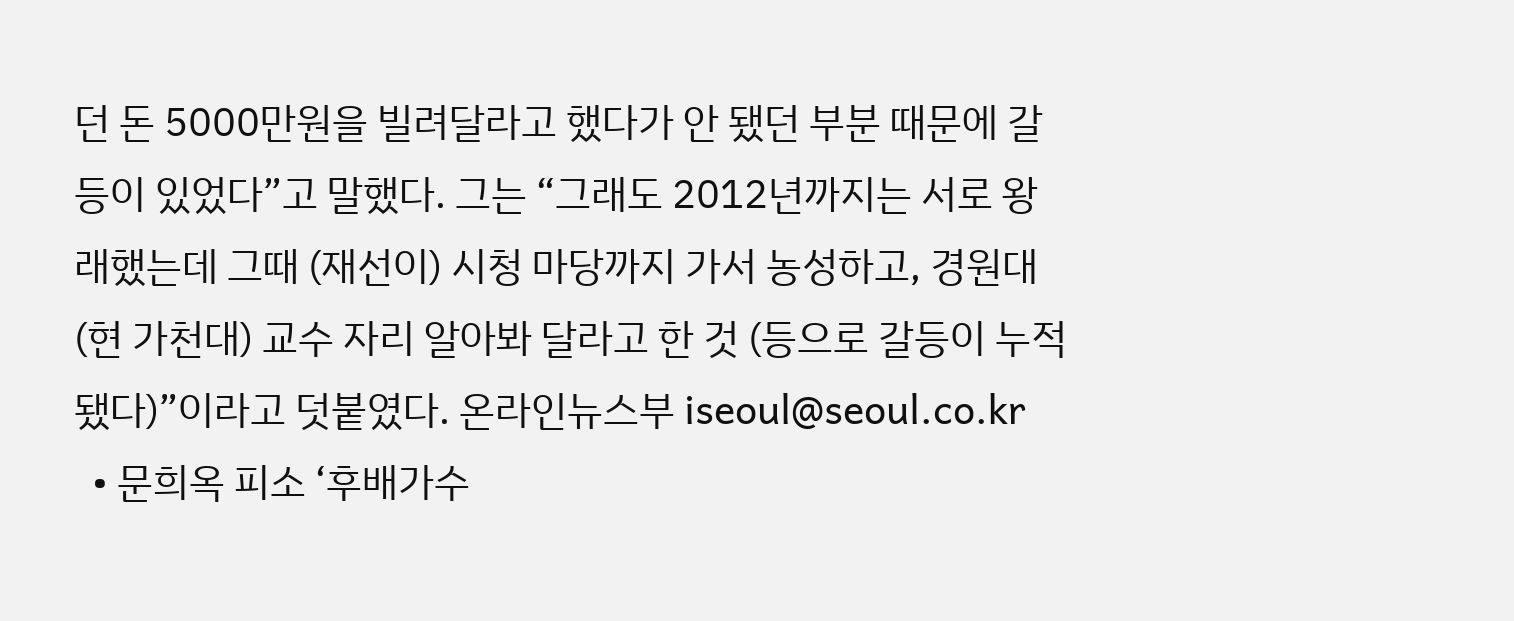던 돈 5000만원을 빌려달라고 했다가 안 됐던 부분 때문에 갈등이 있었다”고 말했다. 그는 “그래도 2012년까지는 서로 왕래했는데 그때 (재선이) 시청 마당까지 가서 농성하고, 경원대(현 가천대) 교수 자리 알아봐 달라고 한 것 (등으로 갈등이 누적됐다)”이라고 덧붙였다. 온라인뉴스부 iseoul@seoul.co.kr
  • 문희옥 피소 ‘후배가수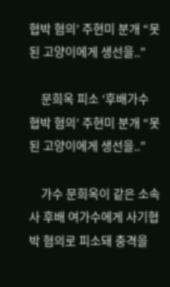협박 혐의’ 주현미 분개 “못된 고양이에게 생선을..”

    문희옥 피소 ‘후배가수 협박 혐의’ 주현미 분개 “못된 고양이에게 생선을..”

    가수 문희옥이 같은 소속사 후배 여가수에게 사기협박 혐의로 피소돼 충격을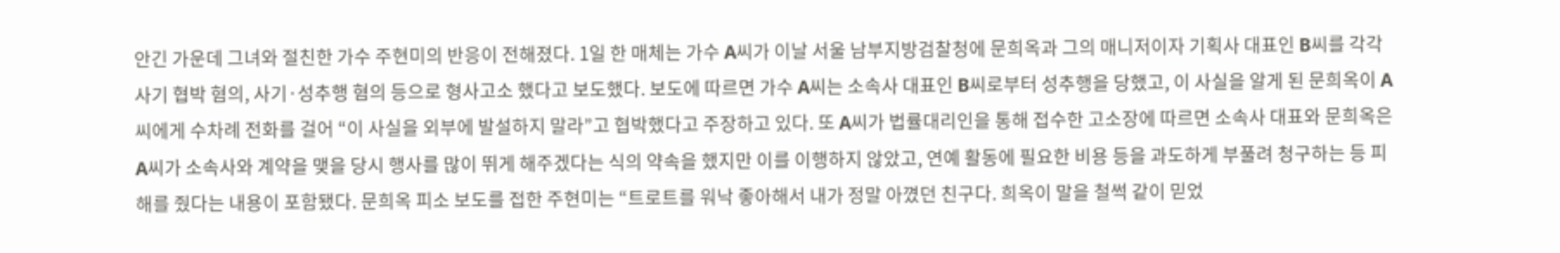안긴 가운데 그녀와 절친한 가수 주현미의 반응이 전해졌다. 1일 한 매체는 가수 A씨가 이날 서울 남부지방검찰청에 문희옥과 그의 매니저이자 기획사 대표인 B씨를 각각 사기 협박 혐의, 사기·성추행 혐의 등으로 형사고소 했다고 보도했다. 보도에 따르면 가수 A씨는 소속사 대표인 B씨로부터 성추행을 당했고, 이 사실을 알게 된 문희옥이 A씨에게 수차례 전화를 걸어 “이 사실을 외부에 발설하지 말라”고 협박했다고 주장하고 있다. 또 A씨가 법률대리인을 통해 접수한 고소장에 따르면 소속사 대표와 문희옥은 A씨가 소속사와 계약을 맺을 당시 행사를 많이 뛰게 해주겠다는 식의 약속을 했지만 이를 이행하지 않았고, 연예 활동에 필요한 비용 등을 과도하게 부풀려 청구하는 등 피해를 줬다는 내용이 포함됐다. 문희옥 피소 보도를 접한 주현미는 “트로트를 워낙 좋아해서 내가 정말 아꼈던 친구다. 희옥이 말을 철썩 같이 믿었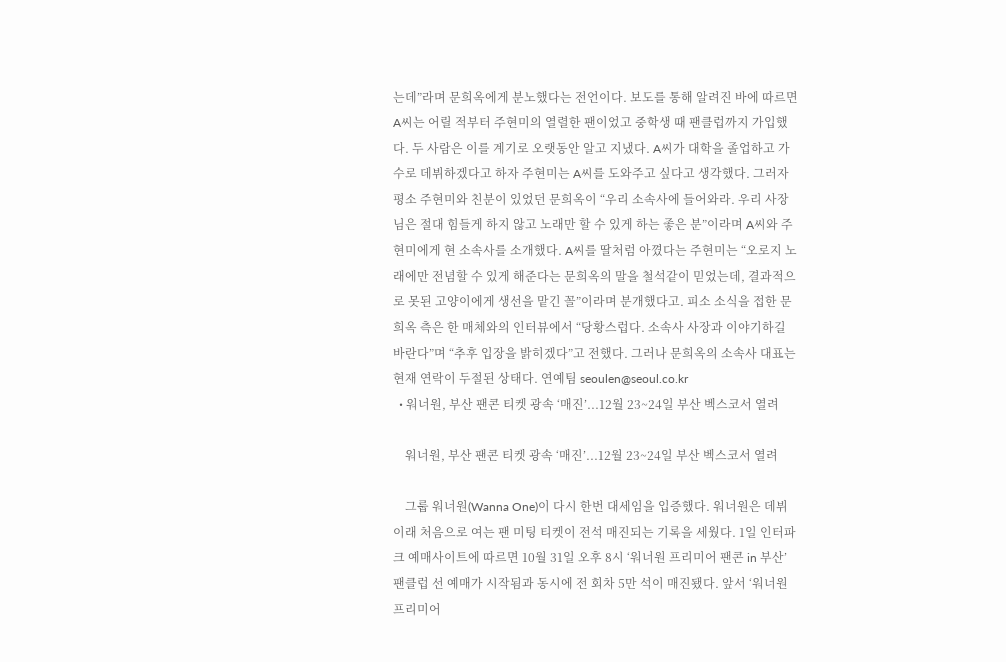는데”라며 문희옥에게 분노했다는 전언이다. 보도를 통해 알려진 바에 따르면 A씨는 어릴 적부터 주현미의 열렬한 팬이었고 중학생 때 팬클럽까지 가입했다. 두 사람은 이를 계기로 오랫동안 알고 지냈다. A씨가 대학을 졸업하고 가수로 데뷔하겠다고 하자 주현미는 A씨를 도와주고 싶다고 생각했다. 그러자 평소 주현미와 친분이 있었던 문희옥이 “우리 소속사에 들어와라. 우리 사장님은 절대 힘들게 하지 않고 노래만 할 수 있게 하는 좋은 분”이라며 A씨와 주현미에게 현 소속사를 소개했다. A씨를 딸처럼 아꼈다는 주현미는 “오로지 노래에만 전념할 수 있게 해준다는 문희옥의 말을 철석같이 믿었는데, 결과적으로 못된 고양이에게 생선을 맡긴 꼴”이라며 분개했다고. 피소 소식을 접한 문희옥 측은 한 매체와의 인터뷰에서 “당황스럽다. 소속사 사장과 이야기하길 바란다”며 “추후 입장을 밝히겠다”고 전했다. 그러나 문희옥의 소속사 대표는 현재 연락이 두절된 상태다. 연예팀 seoulen@seoul.co.kr
  • 워너원, 부산 팬콘 티켓 광속 ‘매진’...12월 23~24일 부산 벡스코서 열려

    워너원, 부산 팬콘 티켓 광속 ‘매진’...12월 23~24일 부산 벡스코서 열려

    그룹 워너원(Wanna One)이 다시 한번 대세임을 입증했다. 워너원은 데뷔 이래 처음으로 여는 팬 미팅 티켓이 전석 매진되는 기록을 세웠다. 1일 인터파크 예매사이트에 따르면 10월 31일 오후 8시 ‘워너원 프리미어 팬콘 in 부산’ 팬클럽 선 예매가 시작됨과 동시에 전 회차 5만 석이 매진됐다. 앞서 ‘워너원 프리미어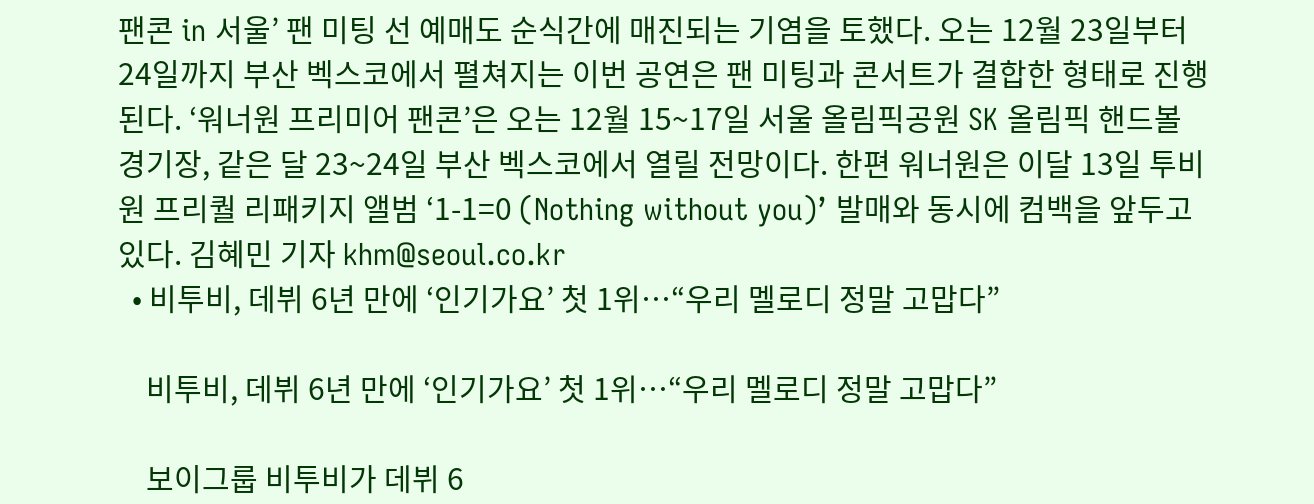팬콘 in 서울’ 팬 미팅 선 예매도 순식간에 매진되는 기염을 토했다. 오는 12월 23일부터 24일까지 부산 벡스코에서 펼쳐지는 이번 공연은 팬 미팅과 콘서트가 결합한 형태로 진행된다. ‘워너원 프리미어 팬콘’은 오는 12월 15~17일 서울 올림픽공원 SK 올림픽 핸드볼 경기장, 같은 달 23~24일 부산 벡스코에서 열릴 전망이다. 한편 워너원은 이달 13일 투비원 프리퀄 리패키지 앨범 ‘1-1=0 (Nothing without you)’ 발매와 동시에 컴백을 앞두고 있다. 김혜민 기자 khm@seoul.co.kr
  • 비투비, 데뷔 6년 만에 ‘인기가요’ 첫 1위…“우리 멜로디 정말 고맙다”

    비투비, 데뷔 6년 만에 ‘인기가요’ 첫 1위…“우리 멜로디 정말 고맙다”

    보이그룹 비투비가 데뷔 6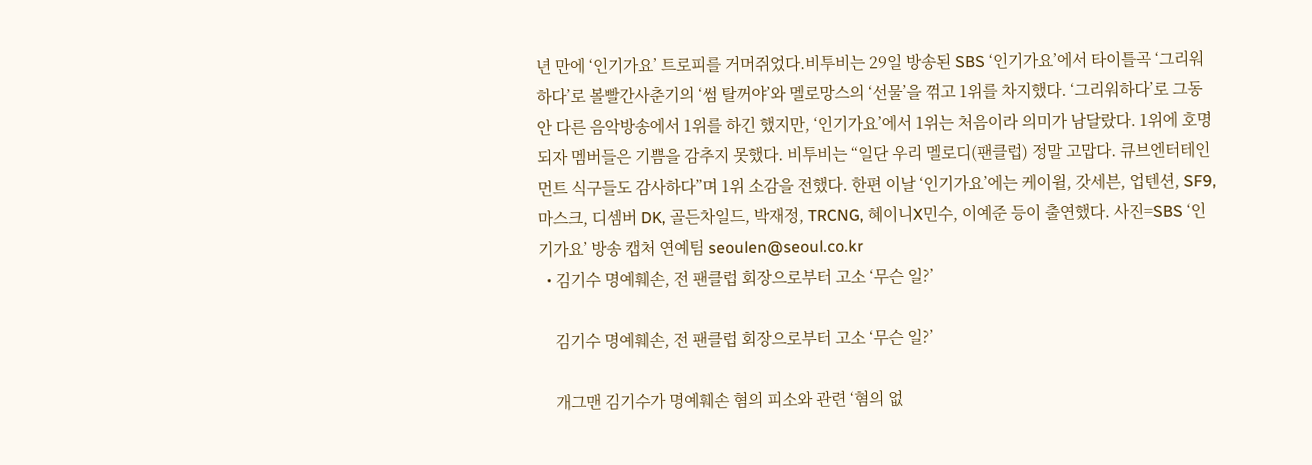년 만에 ‘인기가요’ 트로피를 거머쥐었다.비투비는 29일 방송된 SBS ‘인기가요’에서 타이틀곡 ‘그리워하다’로 볼빨간사춘기의 ‘썸 탈꺼야’와 멜로망스의 ‘선물’을 꺾고 1위를 차지했다. ‘그리워하다’로 그동안 다른 음악방송에서 1위를 하긴 했지만, ‘인기가요’에서 1위는 처음이라 의미가 남달랐다. 1위에 호명되자 멤버들은 기쁨을 감추지 못했다. 비투비는 “일단 우리 멜로디(팬클럽) 정말 고맙다. 큐브엔터테인먼트 식구들도 감사하다”며 1위 소감을 전했다. 한편 이날 ‘인기가요’에는 케이윌, 갓세븐, 업텐션, SF9, 마스크, 디셈버 DK, 골든차일드, 박재정, TRCNG, 혜이니X민수, 이예준 등이 출연했다. 사진=SBS ‘인기가요’ 방송 캡처 연예팀 seoulen@seoul.co.kr
  • 김기수 명예훼손, 전 팬클럽 회장으로부터 고소 ‘무슨 일?’

    김기수 명예훼손, 전 팬클럽 회장으로부터 고소 ‘무슨 일?’

    개그맨 김기수가 명예훼손 혐의 피소와 관련 ‘혐의 없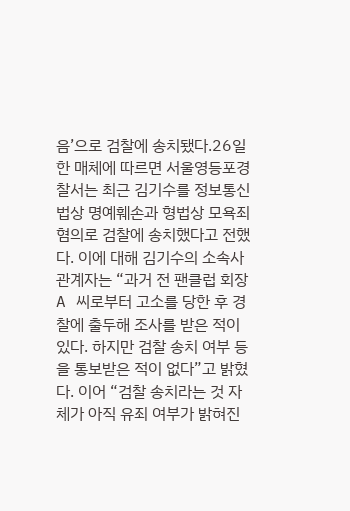음’으로 검찰에 송치됐다.26일 한 매체에 따르면 서울영등포경찰서는 최근 김기수를 정보통신법상 명예훼손과 형법상 모욕죄 혐의로 검찰에 송치했다고 전했다. 이에 대해 김기수의 소속사 관계자는 “과거 전 팬클럽 회장 A 씨로부터 고소를 당한 후 경찰에 출두해 조사를 받은 적이 있다. 하지만 검찰 송치 여부 등을 통보받은 적이 없다”고 밝혔다. 이어 “검찰 송치라는 것 자체가 아직 유죄 여부가 밝혀진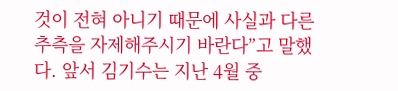것이 전혀 아니기 때문에 사실과 다른 추측을 자제해주시기 바란다”고 말했다. 앞서 김기수는 지난 4월 중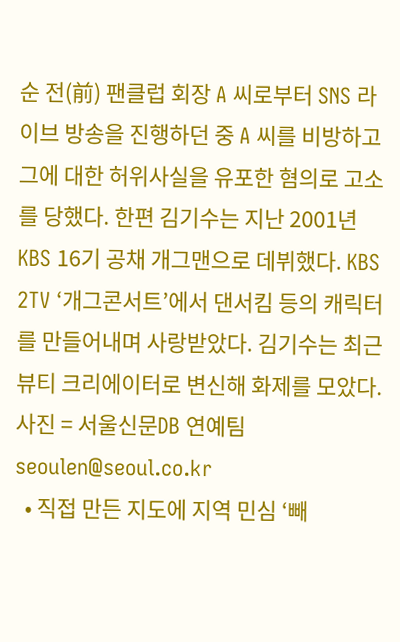순 전(前) 팬클럽 회장 A 씨로부터 SNS 라이브 방송을 진행하던 중 A 씨를 비방하고 그에 대한 허위사실을 유포한 혐의로 고소를 당했다. 한편 김기수는 지난 2001년 KBS 16기 공채 개그맨으로 데뷔했다. KBS 2TV ‘개그콘서트’에서 댄서킴 등의 캐릭터를 만들어내며 사랑받았다. 김기수는 최근 뷰티 크리에이터로 변신해 화제를 모았다. 사진 = 서울신문DB 연예팀 seoulen@seoul.co.kr
  • 직접 만든 지도에 지역 민심 ‘빼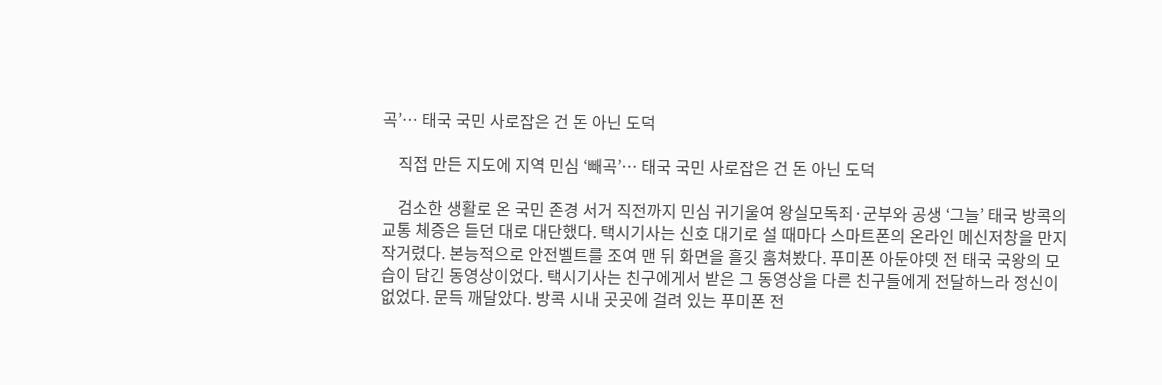곡’… 태국 국민 사로잡은 건 돈 아닌 도덕

    직접 만든 지도에 지역 민심 ‘빼곡’… 태국 국민 사로잡은 건 돈 아닌 도덕

    검소한 생활로 온 국민 존경 서거 직전까지 민심 귀기울여 왕실모독죄·군부와 공생 ‘그늘’ 태국 방콕의 교통 체증은 듣던 대로 대단했다. 택시기사는 신호 대기로 설 때마다 스마트폰의 온라인 메신저창을 만지작거렸다. 본능적으로 안전벨트를 조여 맨 뒤 화면을 흘깃 훔쳐봤다. 푸미폰 아둔야뎃 전 태국 국왕의 모습이 담긴 동영상이었다. 택시기사는 친구에게서 받은 그 동영상을 다른 친구들에게 전달하느라 정신이 없었다. 문득 깨달았다. 방콕 시내 곳곳에 걸려 있는 푸미폰 전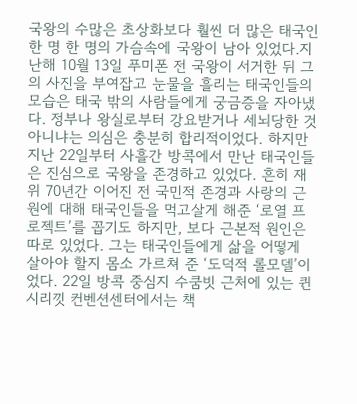국왕의 수많은 초상화보다 훨씬 더 많은 태국인 한 명 한 명의 가슴속에 국왕이 남아 있었다.지난해 10월 13일 푸미폰 전 국왕이 서거한 뒤 그의 사진을 부여잡고 눈물을 흘리는 태국인들의 모습은 태국 밖의 사람들에게 궁금증을 자아냈다. 정부나 왕실로부터 강요받거나 세뇌당한 것 아니냐는 의심은 충분히 합리적이었다. 하지만 지난 22일부터 사흘간 방콕에서 만난 태국인들은 진심으로 국왕을 존경하고 있었다. 흔히 재위 70년간 이어진 전 국민적 존경과 사랑의 근원에 대해 태국인들을 먹고살게 해준 ‘로열 프로젝트’를 꼽기도 하지만, 보다 근본적 원인은 따로 있었다. 그는 태국인들에게 삶을 어떻게 살아야 할지 몸소 가르쳐 준 ‘도덕적 롤모델’이었다. 22일 방콕 중심지 수쿰빗 근처에 있는 퀸 시리낏 컨벤션센터에서는 책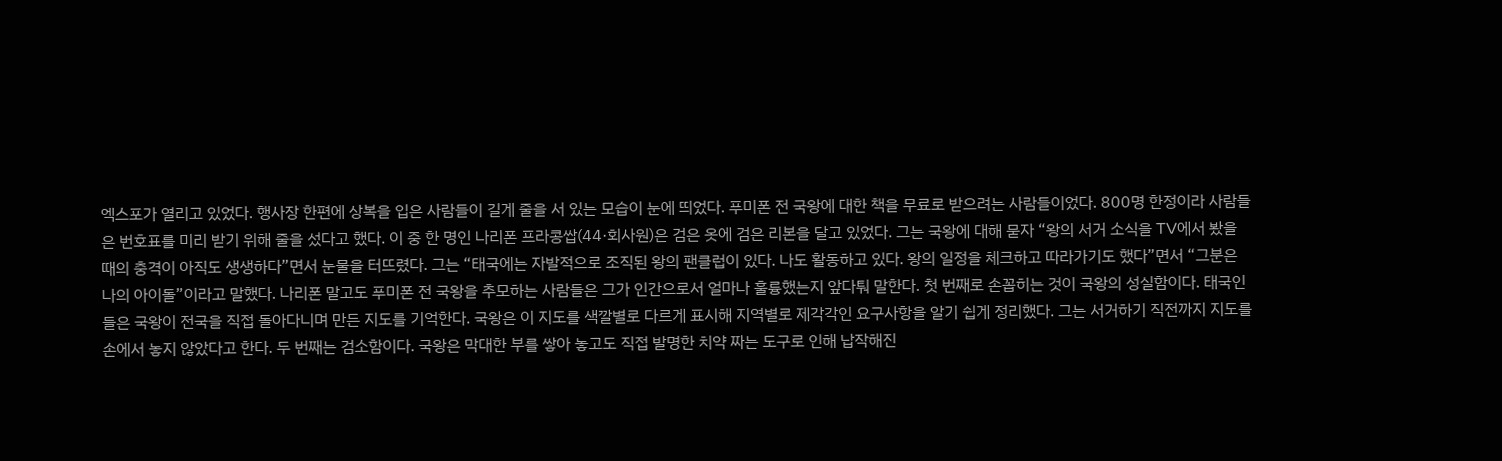엑스포가 열리고 있었다. 행사장 한편에 상복을 입은 사람들이 길게 줄을 서 있는 모습이 눈에 띄었다. 푸미폰 전 국왕에 대한 책을 무료로 받으려는 사람들이었다. 800명 한정이라 사람들은 번호표를 미리 받기 위해 줄을 섰다고 했다. 이 중 한 명인 나리폰 프라콩쌉(44·회사원)은 검은 옷에 검은 리본을 달고 있었다. 그는 국왕에 대해 묻자 “왕의 서거 소식을 TV에서 봤을 때의 충격이 아직도 생생하다”면서 눈물을 터뜨렸다. 그는 “태국에는 자발적으로 조직된 왕의 팬클럽이 있다. 나도 활동하고 있다. 왕의 일정을 체크하고 따라가기도 했다”면서 “그분은 나의 아이돌”이라고 말했다. 나리폰 말고도 푸미폰 전 국왕을 추모하는 사람들은 그가 인간으로서 얼마나 훌륭했는지 앞다퉈 말한다. 첫 번째로 손꼽히는 것이 국왕의 성실함이다. 태국인들은 국왕이 전국을 직접 돌아다니며 만든 지도를 기억한다. 국왕은 이 지도를 색깔별로 다르게 표시해 지역별로 제각각인 요구사항을 알기 쉽게 정리했다. 그는 서거하기 직전까지 지도를 손에서 놓지 않았다고 한다. 두 번째는 검소함이다. 국왕은 막대한 부를 쌓아 놓고도 직접 발명한 치약 짜는 도구로 인해 납작해진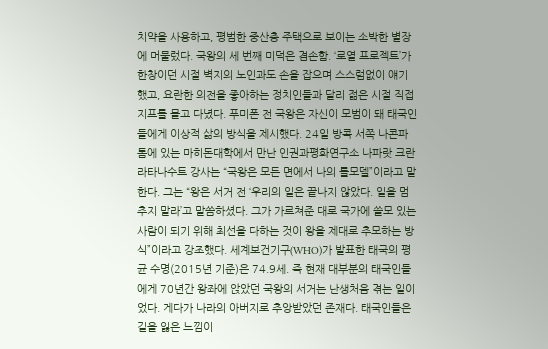치약을 사용하고, 평범한 중산층 주택으로 보이는 소박한 별장에 머물렀다. 국왕의 세 번째 미덕은 겸손함. ‘로열 프로젝트’가 한창이던 시절 벽지의 노인과도 손을 잡으며 스스럼없이 얘기했고, 요란한 의전을 좋아하는 정치인들과 달리 젊은 시절 직접 지프를 몰고 다녔다. 푸미폰 전 국왕은 자신이 모범이 돼 태국인들에게 이상적 삶의 방식을 제시했다. 24일 방콕 서쪽 나콘파톰에 있는 마히돈대학에서 만난 인권과평화연구소 나파랏 크란라타나수트 강사는 “국왕은 모든 면에서 나의 롤모델”이라고 말한다. 그는 “왕은 서거 전 ‘우리의 일은 끝나지 않았다. 일을 멈추지 말라’고 말씀하셨다. 그가 가르쳐준 대로 국가에 쓸모 있는 사람이 되기 위해 최선을 다하는 것이 왕을 제대로 추모하는 방식”이라고 강조했다. 세계보건기구(WHO)가 발표한 태국의 평균 수명(2015년 기준)은 74.9세. 즉 현재 대부분의 태국인들에게 70년간 왕좌에 앉았던 국왕의 서거는 난생처음 겪는 일이었다. 게다가 나라의 아버지로 추앙받았던 존재다. 태국인들은 길을 잃은 느낌이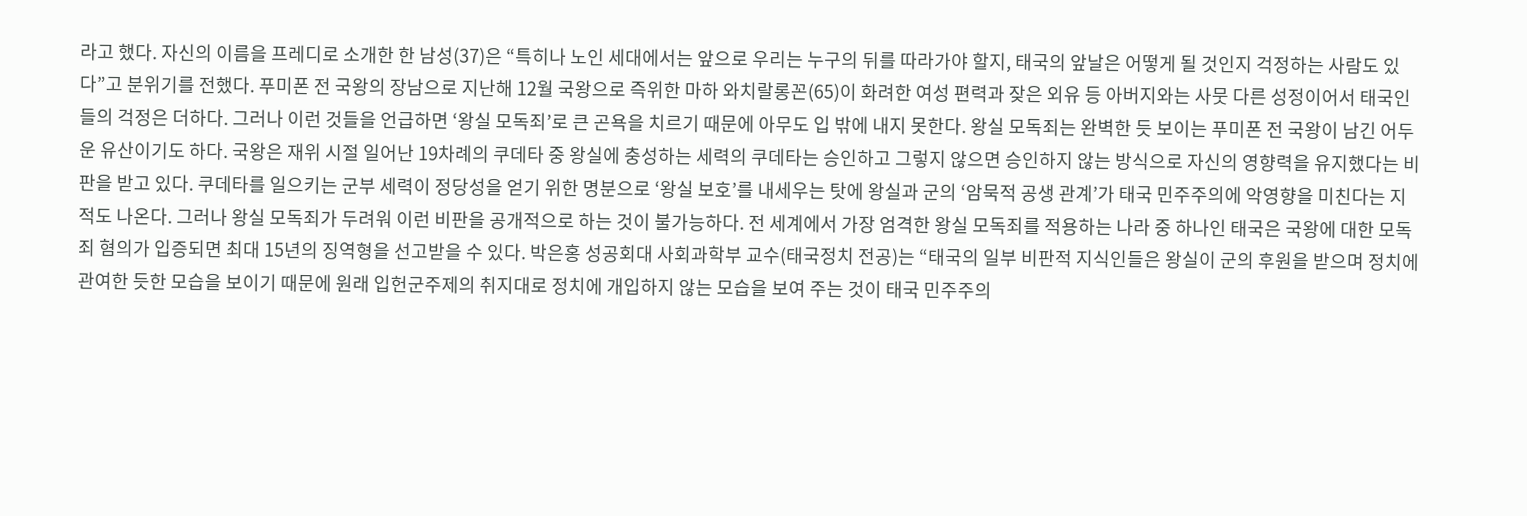라고 했다. 자신의 이름을 프레디로 소개한 한 남성(37)은 “특히나 노인 세대에서는 앞으로 우리는 누구의 뒤를 따라가야 할지, 태국의 앞날은 어떻게 될 것인지 걱정하는 사람도 있다”고 분위기를 전했다. 푸미폰 전 국왕의 장남으로 지난해 12월 국왕으로 즉위한 마하 와치랄롱꼰(65)이 화려한 여성 편력과 잦은 외유 등 아버지와는 사뭇 다른 성정이어서 태국인들의 걱정은 더하다. 그러나 이런 것들을 언급하면 ‘왕실 모독죄’로 큰 곤욕을 치르기 때문에 아무도 입 밖에 내지 못한다. 왕실 모독죄는 완벽한 듯 보이는 푸미폰 전 국왕이 남긴 어두운 유산이기도 하다. 국왕은 재위 시절 일어난 19차례의 쿠데타 중 왕실에 충성하는 세력의 쿠데타는 승인하고 그렇지 않으면 승인하지 않는 방식으로 자신의 영향력을 유지했다는 비판을 받고 있다. 쿠데타를 일으키는 군부 세력이 정당성을 얻기 위한 명분으로 ‘왕실 보호’를 내세우는 탓에 왕실과 군의 ‘암묵적 공생 관계’가 태국 민주주의에 악영향을 미친다는 지적도 나온다. 그러나 왕실 모독죄가 두려워 이런 비판을 공개적으로 하는 것이 불가능하다. 전 세계에서 가장 엄격한 왕실 모독죄를 적용하는 나라 중 하나인 태국은 국왕에 대한 모독죄 혐의가 입증되면 최대 15년의 징역형을 선고받을 수 있다. 박은홍 성공회대 사회과학부 교수(태국정치 전공)는 “태국의 일부 비판적 지식인들은 왕실이 군의 후원을 받으며 정치에 관여한 듯한 모습을 보이기 때문에 원래 입헌군주제의 취지대로 정치에 개입하지 않는 모습을 보여 주는 것이 태국 민주주의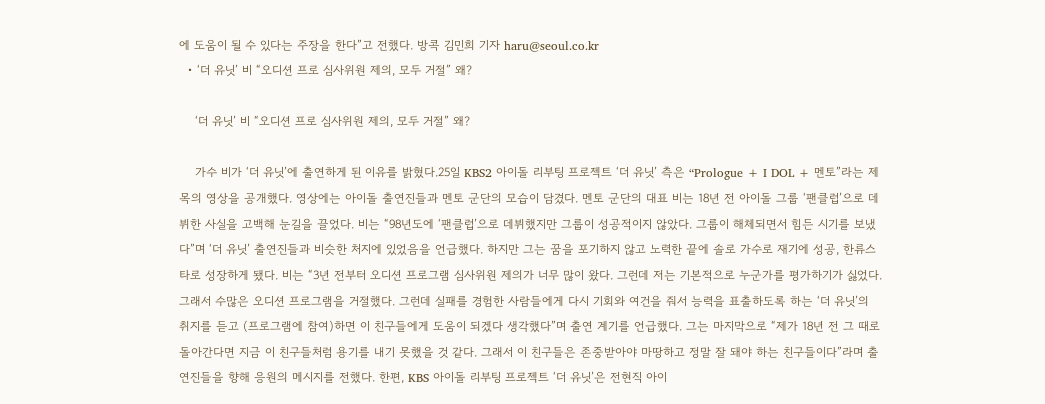에 도움이 될 수 있다는 주장을 한다”고 전했다. 방콕 김민희 기자 haru@seoul.co.kr
  • ‘더 유닛’ 비 “오디션 프로 심사위원 제의, 모두 거절” 왜?

    ‘더 유닛’ 비 “오디션 프로 심사위원 제의, 모두 거절” 왜?

    가수 비가 ‘더 유닛’에 출연하게 된 이유를 밝혔다.25일 KBS2 아이돌 리부팅 프로젝트 ‘더 유닛’ 측은 “Prologue + I DOL + 멘토”라는 제목의 영상을 공개했다. 영상에는 아이돌 출연진들과 멘토 군단의 모습이 담겼다. 멘토 군단의 대표 비는 18년 전 아이돌 그룹 ‘팬클럽’으로 데뷔한 사실을 고백해 눈길을 끌었다. 비는 “98년도에 ‘팬클럽’으로 데뷔했지만 그룹이 성공적이지 않았다. 그룹이 해체되면서 힘든 시기를 보냈다”며 ‘더 유닛’ 출연진들과 비슷한 처지에 있었음을 언급했다. 하지만 그는 꿈을 포기하지 않고 노력한 끝에 솔로 가수로 재기에 성공, 한류스타로 성장하게 됐다. 비는 “3년 전부터 오디션 프로그램 심사위원 제의가 너무 많이 왔다. 그런데 저는 기본적으로 누군가를 평가하기가 싫었다. 그래서 수많은 오디션 프로그램을 거절했다. 그런데 실패를 경험한 사람들에게 다시 기회와 여건을 줘서 능력을 표출하도록 하는 ‘더 유닛’의 취지를 듣고 (프로그램에 참여)하면 이 친구들에게 도움이 되겠다 생각했다”며 출연 계기를 언급했다. 그는 마지막으로 “제가 18년 전 그 때로 돌아간다면 지금 이 친구들처럼 용기를 내기 못했을 것 같다. 그래서 이 친구들은 존중받아야 마땅하고 정말 잘 돼야 하는 친구들이다”라며 출연진들을 향해 응원의 메시지를 전했다. 한편, KBS 아이돌 리부팅 프로젝트 ‘더 유닛’은 전현직 아이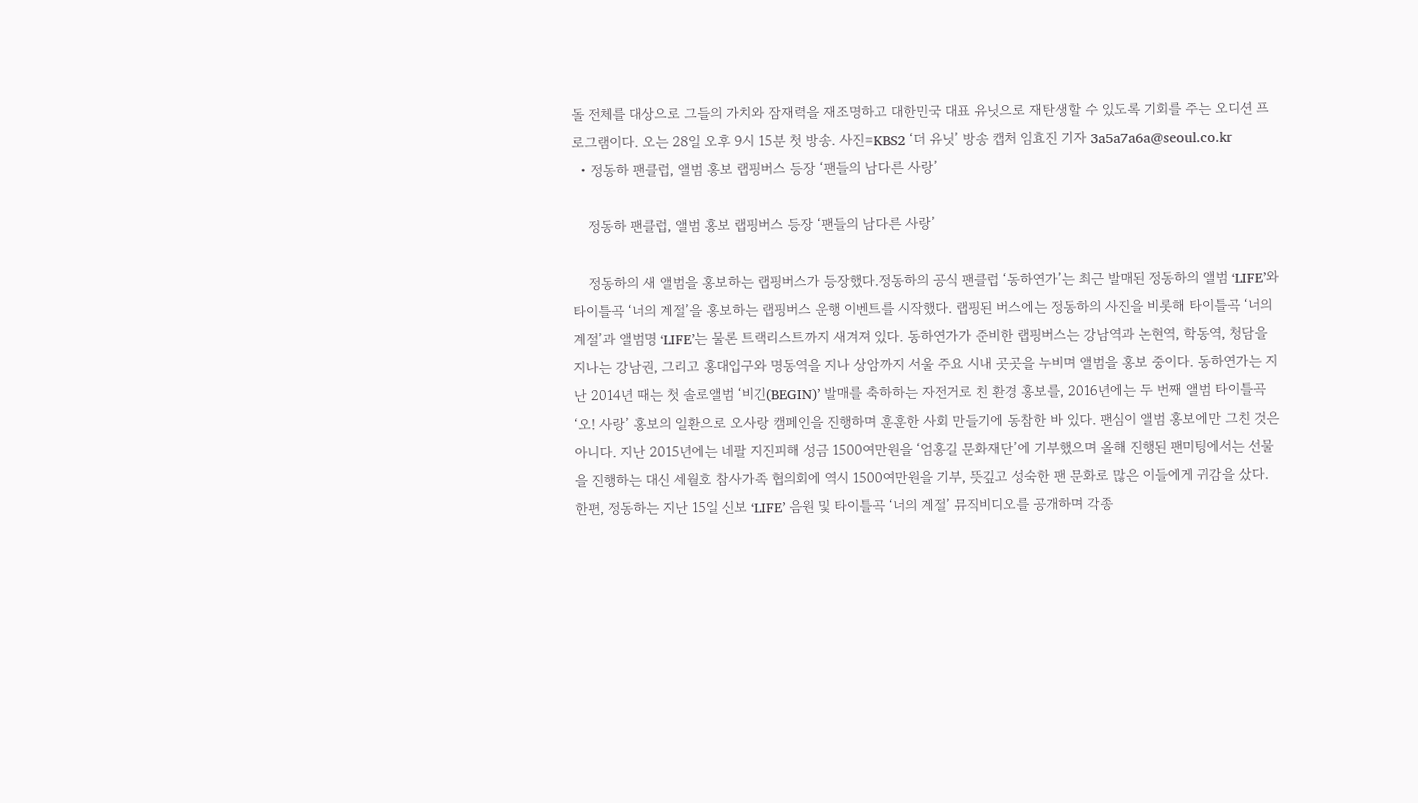돌 전체를 대상으로 그들의 가치와 잠재력을 재조명하고 대한민국 대표 유닛으로 재탄생할 수 있도록 기회를 주는 오디션 프로그램이다. 오는 28일 오후 9시 15분 첫 방송. 사진=KBS2 ‘더 유닛’ 방송 캡처 임효진 기자 3a5a7a6a@seoul.co.kr
  • 정동하 팬클럽, 앨범 홍보 랩핑버스 등장 ‘팬들의 남다른 사랑’

    정동하 팬클럽, 앨범 홍보 랩핑버스 등장 ‘팬들의 남다른 사랑’

    정동하의 새 앨범을 홍보하는 랩핑버스가 등장했다.정동하의 공식 팬클럽 ‘동하연가’는 최근 발매된 정동하의 앨범 ‘LIFE’와 타이틀곡 ‘너의 계절’을 홍보하는 랩핑버스 운행 이벤트를 시작했다. 랩핑된 버스에는 정동하의 사진을 비롯해 타이틀곡 ‘너의 계절’과 앨범명 ‘LIFE’는 물론 트랙리스트까지 새겨져 있다. 동하연가가 준비한 랩핑버스는 강남역과 논현역, 학동역, 청담을 지나는 강남권, 그리고 홍대입구와 명동역을 지나 상암까지 서울 주요 시내 곳곳을 누비며 앨범을 홍보 중이다. 동하연가는 지난 2014년 때는 첫 솔로앨범 ‘비긴(BEGIN)’ 발매를 축하하는 자전거로 친 환경 홍보를, 2016년에는 두 번째 앨범 타이틀곡 ‘오! 사랑’ 홍보의 일환으로 오사랑 캠페인을 진행하며 훈훈한 사회 만들기에 동참한 바 있다. 팬심이 앨범 홍보에만 그친 것은 아니다. 지난 2015년에는 네팔 지진피해 성금 1500여만원을 ‘엄홍길 문화재단’에 기부했으며 올해 진행된 팬미팅에서는 선물을 진행하는 대신 세월호 참사가족 협의회에 역시 1500여만원을 기부, 뜻깊고 성숙한 팬 문화로 많은 이들에게 귀감을 샀다. 한편, 정동하는 지난 15일 신보 ‘LIFE’ 음원 및 타이틀곡 ‘너의 계절’ 뮤직비디오를 공개하며 각종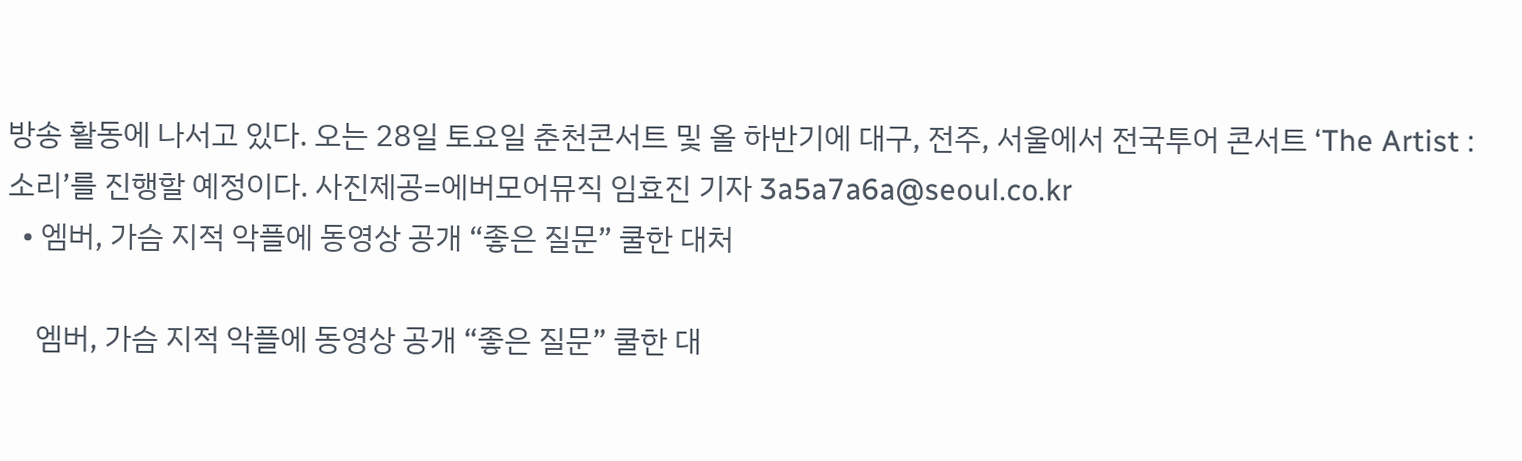방송 활동에 나서고 있다. 오는 28일 토요일 춘천콘서트 및 올 하반기에 대구, 전주, 서울에서 전국투어 콘서트 ‘The Artist : 소리’를 진행할 예정이다. 사진제공=에버모어뮤직 임효진 기자 3a5a7a6a@seoul.co.kr
  • 엠버, 가슴 지적 악플에 동영상 공개 “좋은 질문” 쿨한 대처

    엠버, 가슴 지적 악플에 동영상 공개 “좋은 질문” 쿨한 대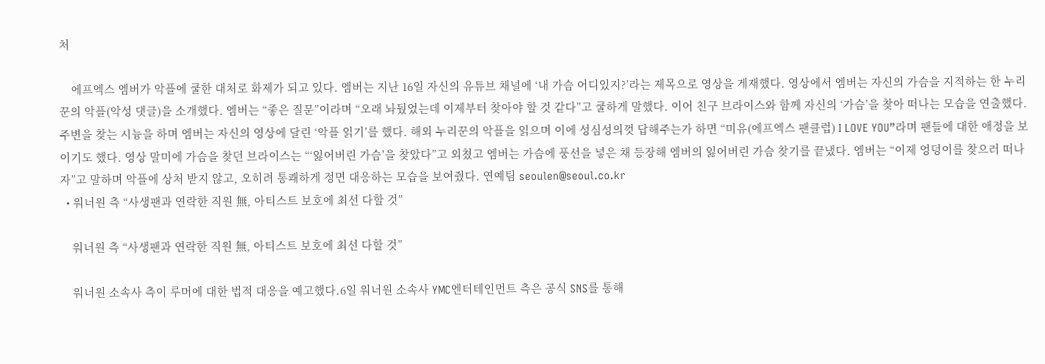처

    에프엑스 엠버가 악플에 쿨한 대처로 화제가 되고 있다. 엠버는 지난 16일 자신의 유튜브 채널에 ‘내 가슴 어디있지?’라는 제목으로 영상을 게재했다. 영상에서 엠버는 자신의 가슴을 지적하는 한 누리꾼의 악플(악성 댓글)을 소개했다. 엠버는 “좋은 질문”이라며 “오래 놔뒀었는데 이제부터 찾아야 할 것 같다”고 쿨하게 말했다. 이어 친구 브라이스와 함께 자신의 ‘가슴’을 찾아 떠나는 모습을 연출했다. 주변을 찾는 시늉을 하며 엠버는 자신의 영상에 달린 ‘악플 읽기’를 했다. 해외 누리꾼의 악플을 읽으며 이에 성심성의껏 답해주는가 하면 “미유(에프엑스 팬클럽) I LOVE YOU”라며 팬들에 대한 애정을 보이기도 했다. 영상 말미에 가슴을 찾던 브라이스는 “‘잃어버린 가슴’을 찾았다”고 외쳤고 엠버는 가슴에 풍선을 넣은 채 등장해 엠버의 잃어버린 가슴 찾기를 끝냈다. 엠버는 “이제 엉덩이를 찾으러 떠나자”고 말하며 악플에 상처 받지 않고, 오히려 통쾌하게 정면 대응하는 모습을 보여줬다. 연예팀 seoulen@seoul.co.kr
  • 워너원 측 “사생팬과 연락한 직원 無, 아티스트 보호에 최선 다할 것”

    워너원 측 “사생팬과 연락한 직원 無, 아티스트 보호에 최선 다할 것”

    워너원 소속사 측이 루머에 대한 법적 대응을 예고했다.6일 워너원 소속사 YMC엔터테인먼트 측은 공식 SNS를 통해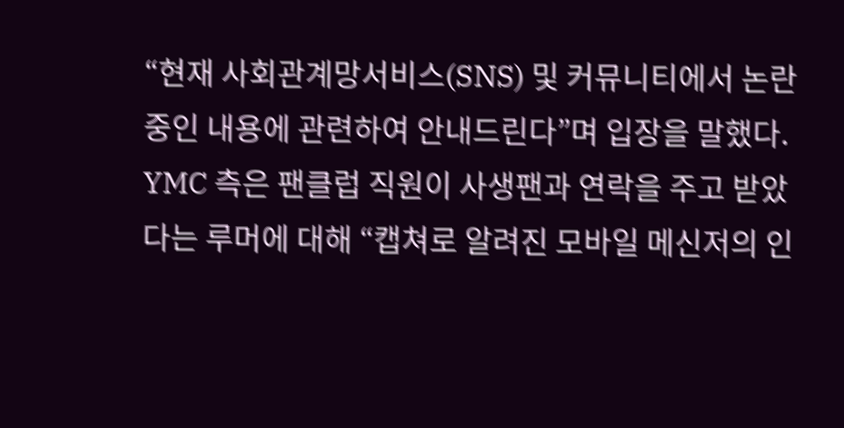“현재 사회관계망서비스(SNS) 및 커뮤니티에서 논란 중인 내용에 관련하여 안내드린다”며 입장을 말했다. YMC 측은 팬클럽 직원이 사생팬과 연락을 주고 받았다는 루머에 대해 “캡쳐로 알려진 모바일 메신저의 인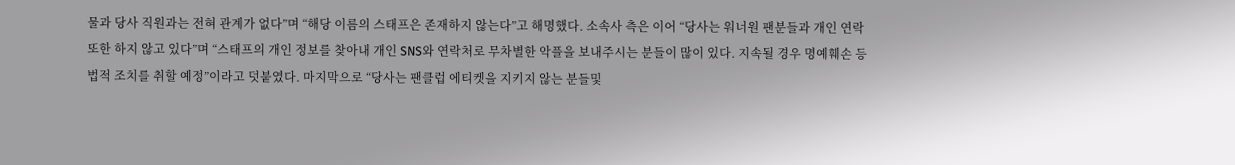물과 당사 직원과는 전혀 관계가 없다”며 “해당 이름의 스태프은 존재하지 않는다”고 해명했다. 소속사 측은 이어 “당사는 워너원 팬분들과 개인 연락 또한 하지 않고 있다”며 “스태프의 개인 정보를 찾아내 개인 SNS와 연락처로 무차별한 악플을 보내주시는 분들이 많이 있다. 지속될 경우 명예훼손 등 법적 조치를 취할 예정”이라고 덧붙였다. 마지막으로 “당사는 팬클럽 에티켓을 지키지 않는 분들및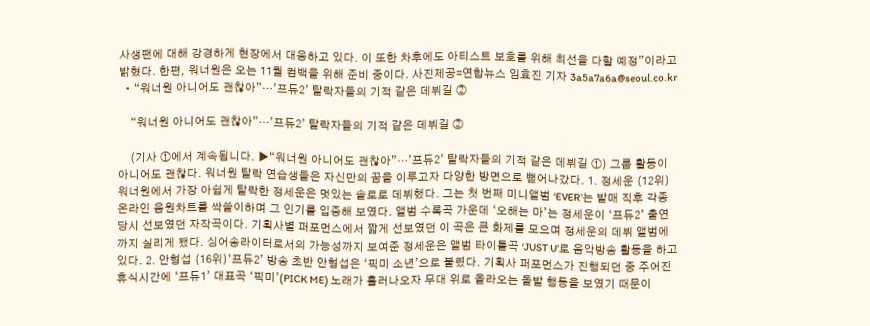사생팬에 대해 강경하게 현장에서 대응하고 있다. 이 또한 차후에도 아티스트 보호를 위해 최선을 다할 예정”이라고 밝혔다. 한편, 워너원은 오는 11월 컴백을 위해 준비 중이다. 사진제공=연합뉴스 임효진 기자 3a5a7a6a@seoul.co.kr
  • “워너원 아니어도 괜찮아”…’프듀2’ 탈락자들의 기적 같은 데뷔길 ②

    “워너원 아니어도 괜찮아”…’프듀2’ 탈락자들의 기적 같은 데뷔길 ②

    (기사 ①에서 계속됩니다. ▶“워너원 아니어도 괜찮아”…’프듀2’ 탈락자들의 기적 같은 데뷔길 ①) 그룹 활동이 아니어도 괜찮다. 워너원 탈락 연습생들은 자신만의 꿈을 이루고자 다양한 방면으로 뻗어나갔다. 1. 정세운 (12위)워너원에서 가장 아쉽게 탈락한 정세운은 멋있는 솔로로 데뷔했다. 그는 첫 번째 미니앨범 ‘EVER’는 발매 직후 각종 온라인 음원차트를 싹쓸이하며 그 인기를 입증해 보였다. 앨범 수록곡 가운데 ‘오해는 마’는 정세운이 ‘프듀2’ 출연 당시 선보였던 자작곡이다. 기획사별 퍼포먼스에서 짧게 선보였던 이 곡은 큰 화제를 모으며 정세운의 데뷔 앨범에까지 실리게 됐다. 싱어송라이터로서의 가능성까지 보여준 정세운은 앨범 타이틀곡 ‘JUST U’로 음악방송 활동을 하고 있다. 2. 안형섭 (16위)‘프듀2’ 방송 초반 안형섭은 ‘픽미 소년’으로 불렸다. 기획사 퍼포먼스가 진행되던 중 주어진 휴식시간에 ‘프듀1’ 대표곡 ‘픽미’(PICK ME) 노래가 흘러나오자 무대 위로 올라오는 돌발 행동을 보였기 때문이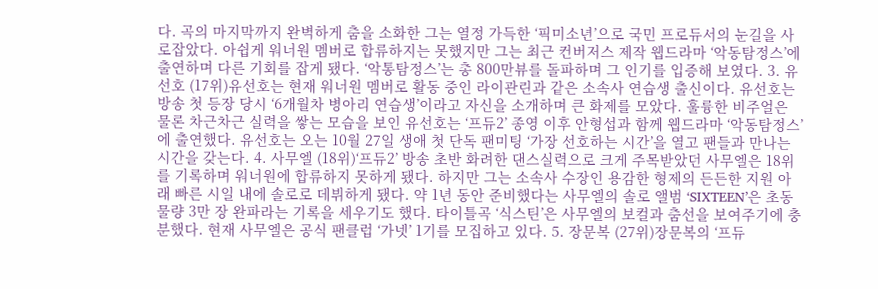다. 곡의 마지막까지 완벽하게 춤을 소화한 그는 열정 가득한 ‘픽미소년’으로 국민 프로듀서의 눈길을 사로잡았다. 아쉽게 워너원 멤버로 합류하지는 못했지만 그는 최근 컨버저스 제작 웹드라마 ‘악동탐정스’에 출연하며 다른 기회를 잡게 됐다. ‘악통탐정스’는 총 800만뷰를 돌파하며 그 인기를 입증해 보였다. 3. 유선호 (17위)유선호는 현재 워너원 멤버로 활동 중인 라이관린과 같은 소속사 연습생 출신이다. 유선호는 방송 첫 등장 당시 ‘6개월차 병아리 연습생’이라고 자신을 소개하며 큰 화제를 모았다. 훌륭한 비주얼은 물론 차근차근 실력을 쌓는 모습을 보인 유선호는 ‘프듀2’ 종영 이후 안형섭과 함께 웹드라마 ‘악동탐정스’에 출연했다. 유선호는 오는 10월 27일 생애 첫 단독 팬미팅 ‘가장 선호하는 시간’을 열고 팬들과 만나는 시간을 갖는다. 4. 사무엘 (18위)‘프듀2’ 방송 초반 화려한 댄스실력으로 크게 주목받았던 사무엘은 18위를 기록하며 워너원에 합류하지 못하게 됐다. 하지만 그는 소속사 수장인 용감한 형제의 든든한 지원 아래 빠른 시일 내에 솔로로 데뷔하게 됐다. 약 1년 동안 준비했다는 사무엘의 솔로 앨범 ‘SIXTEEN’은 초동 물량 3만 장 완파라는 기록을 세우기도 했다. 타이틀곡 ‘식스틴’은 사무엘의 보컬과 춤선을 보여주기에 충분했다. 현재 사무엘은 공식 팬클럽 ‘가넷’ 1기를 모집하고 있다. 5. 장문복 (27위)장문복의 ‘프듀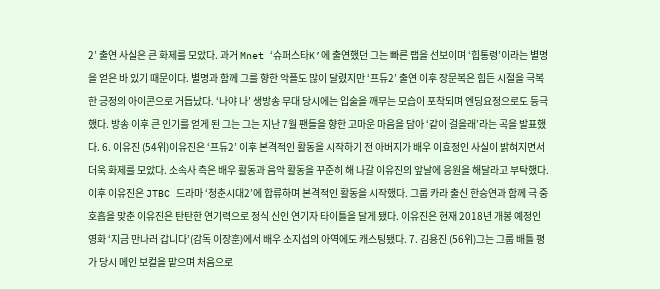2’ 출연 사실은 큰 화제를 모았다. 과거 Mnet ‘슈퍼스타K’에 출연했던 그는 빠른 랩을 선보이며 ‘힙통령’이라는 별명을 얻은 바 있기 때문이다. 별명과 함께 그를 향한 악플도 많이 달렸지만 ‘프듀2’ 출연 이후 장문복은 힘든 시절을 극복한 긍정의 아이콘으로 거듭났다. ‘나야 나’ 생방송 무대 당시에는 입술을 깨무는 모습이 포착되며 엔딩요정으로도 등극했다. 방송 이후 큰 인기를 얻게 된 그는 그는 지난 7월 팬들을 향한 고마운 마음을 담아 ‘같이 걸을래’라는 곡을 발표했다. 6. 이유진 (54위)이유진은 ‘프듀2’ 이후 본격적인 활동을 시작하기 전 아버지가 배우 이효정인 사실이 밝혀지면서 더욱 화제를 모았다. 소속사 측은 배우 활동과 음악 활동을 꾸준히 해 나갈 이유진의 앞날에 응원을 해달라고 부탁했다. 이후 이유진은 JTBC 드라마 ‘청춘시대2’에 합류하며 본격적인 활동을 시작했다. 그룹 카라 출신 한승연과 함께 극 중 호흡을 맞춘 이유진은 탄탄한 연기력으로 정식 신인 연기자 타이틀을 달게 됐다. 이유진은 현재 2018년 개봉 예정인 영화 ‘지금 만나러 갑니다’(감독 이장훈)에서 배우 소지섭의 아역에도 캐스팅됐다. 7. 김용진 (56위)그는 그룹 배틀 평가 당시 메인 보컬을 맡으며 처음으로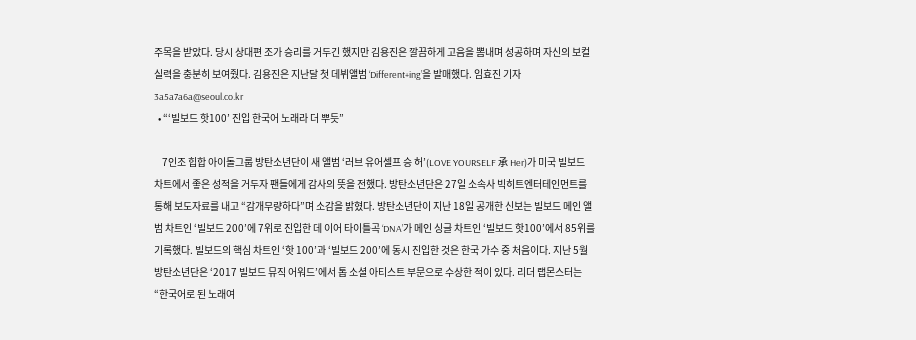주목을 받았다. 당시 상대편 조가 승리를 거두긴 했지만 김용진은 깔끔하게 고음을 뽐내며 성공하며 자신의 보컬 실력을 충분히 보여줬다. 김용진은 지난달 첫 데뷔앨범 ‘Different+ing’을 발매했다. 임효진 기자 3a5a7a6a@seoul.co.kr
  • “‘빌보드 핫100’ 진입 한국어 노래라 더 뿌듯”

    7인조 힙합 아이돌그룹 방탄소년단이 새 앨범 ‘러브 유어셀프 승 허’(LOVE YOURSELF 承 Her)가 미국 빌보드 차트에서 좋은 성적을 거두자 팬들에게 감사의 뜻을 전했다. 방탄소년단은 27일 소속사 빅히트엔터테인먼트를 통해 보도자료를 내고 “감개무량하다”며 소감을 밝혔다. 방탄소년단이 지난 18일 공개한 신보는 빌보드 메인 앨범 차트인 ‘빌보드 200’에 7위로 진입한 데 이어 타이틀곡 ‘DNA’가 메인 싱글 차트인 ‘빌보드 핫100’에서 85위를 기록했다. 빌보드의 핵심 차트인 ‘핫 100’과 ‘빌보드 200’에 동시 진입한 것은 한국 가수 중 처음이다. 지난 5월 방탄소년단은 ‘2017 빌보드 뮤직 어워드’에서 톱 소셜 아티스트 부문으로 수상한 적이 있다. 리더 랩몬스터는 “한국어로 된 노래여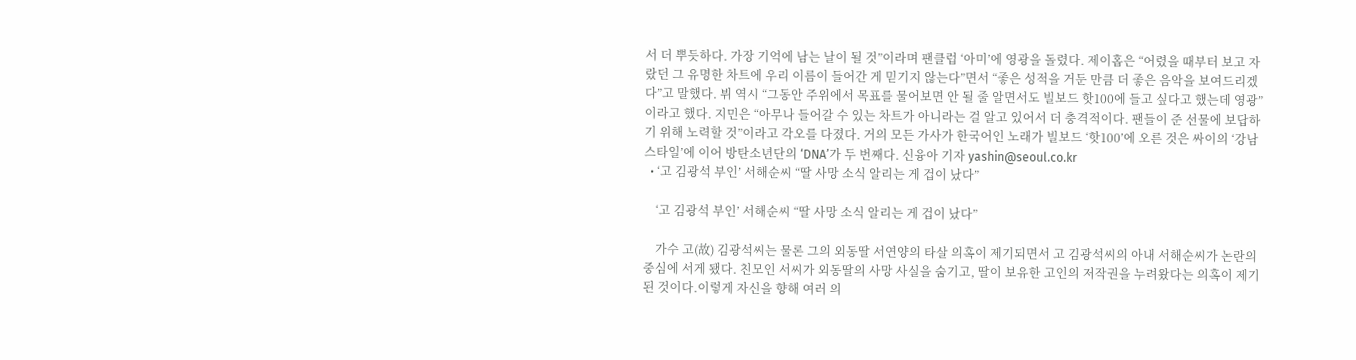서 더 뿌듯하다. 가장 기억에 남는 날이 될 것”이라며 팬클럽 ‘아미’에 영광을 돌렸다. 제이홉은 “어렸을 때부터 보고 자랐던 그 유명한 차트에 우리 이름이 들어간 게 믿기지 않는다”면서 “좋은 성적을 거둔 만큼 더 좋은 음악을 보여드리겠다”고 말했다. 뷔 역시 “그동안 주위에서 목표를 물어보면 안 될 줄 알면서도 빌보드 핫100에 들고 싶다고 했는데 영광”이라고 했다. 지민은 “아무나 들어갈 수 있는 차트가 아니라는 걸 알고 있어서 더 충격적이다. 팬들이 준 선물에 보답하기 위해 노력할 것”이라고 각오를 다졌다. 거의 모든 가사가 한국어인 노래가 빌보드 ‘핫100’에 오른 것은 싸이의 ‘강남스타일’에 이어 방탄소년단의 ‘DNA’가 두 번째다. 신융아 기자 yashin@seoul.co.kr
  • ‘고 김광석 부인’ 서해순씨 “딸 사망 소식 알리는 게 겁이 났다”

    ‘고 김광석 부인’ 서해순씨 “딸 사망 소식 알리는 게 겁이 났다”

    가수 고(故) 김광석씨는 물론 그의 외동딸 서연양의 타살 의혹이 제기되면서 고 김광석씨의 아내 서해순씨가 논란의 중심에 서게 됐다. 친모인 서씨가 외동딸의 사망 사실을 숨기고, 딸이 보유한 고인의 저작권을 누려왔다는 의혹이 제기된 것이다.이렇게 자신을 향해 여러 의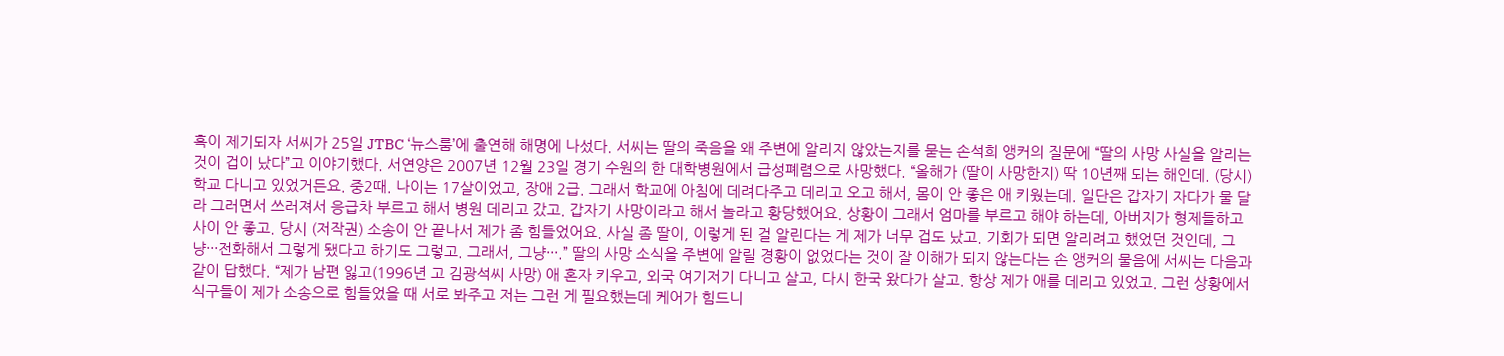혹이 제기되자 서씨가 25일 JTBC ‘뉴스룸’에 출연해 해명에 나섰다. 서씨는 딸의 죽음을 왜 주변에 알리지 않았는지를 묻는 손석희 앵커의 질문에 “딸의 사망 사실을 알리는 것이 겁이 났다”고 이야기했다. 서연양은 2007년 12월 23일 경기 수원의 한 대학병원에서 급성폐렴으로 사망했다. “올해가 (딸이 사망한지) 딱 10년째 되는 해인데. (당시) 학교 다니고 있었거든요. 중2때. 나이는 17살이었고, 장애 2급. 그래서 학교에 아침에 데려다주고 데리고 오고 해서, 몸이 안 좋은 애 키웠는데. 일단은 갑자기 자다가 물 달라 그러면서 쓰러져서 응급차 부르고 해서 병원 데리고 갔고. 갑자기 사망이라고 해서 놀라고 황당했어요. 상황이 그래서 엄마를 부르고 해야 하는데, 아버지가 형제들하고 사이 안 좋고. 당시 (저작권) 소송이 안 끝나서 제가 좀 힘들었어요. 사실 좀 딸이, 이렇게 된 걸 알린다는 게 제가 너무 겁도 났고. 기회가 되면 알리려고 했었던 것인데, 그냥···전화해서 그렇게 됐다고 하기도 그렇고. 그래서, 그냥···.” 딸의 사망 소식을 주변에 알릴 경황이 없었다는 것이 잘 이해가 되지 않는다는 손 앵커의 물음에 서씨는 다음과 같이 답했다. “제가 남편 잃고(1996년 고 김광석씨 사망) 애 혼자 키우고, 외국 여기저기 다니고 살고, 다시 한국 왔다가 살고. 항상 제가 애를 데리고 있었고. 그런 상황에서 식구들이 제가 소송으로 힘들었을 때 서로 봐주고 저는 그런 게 필요했는데 케어가 힘드니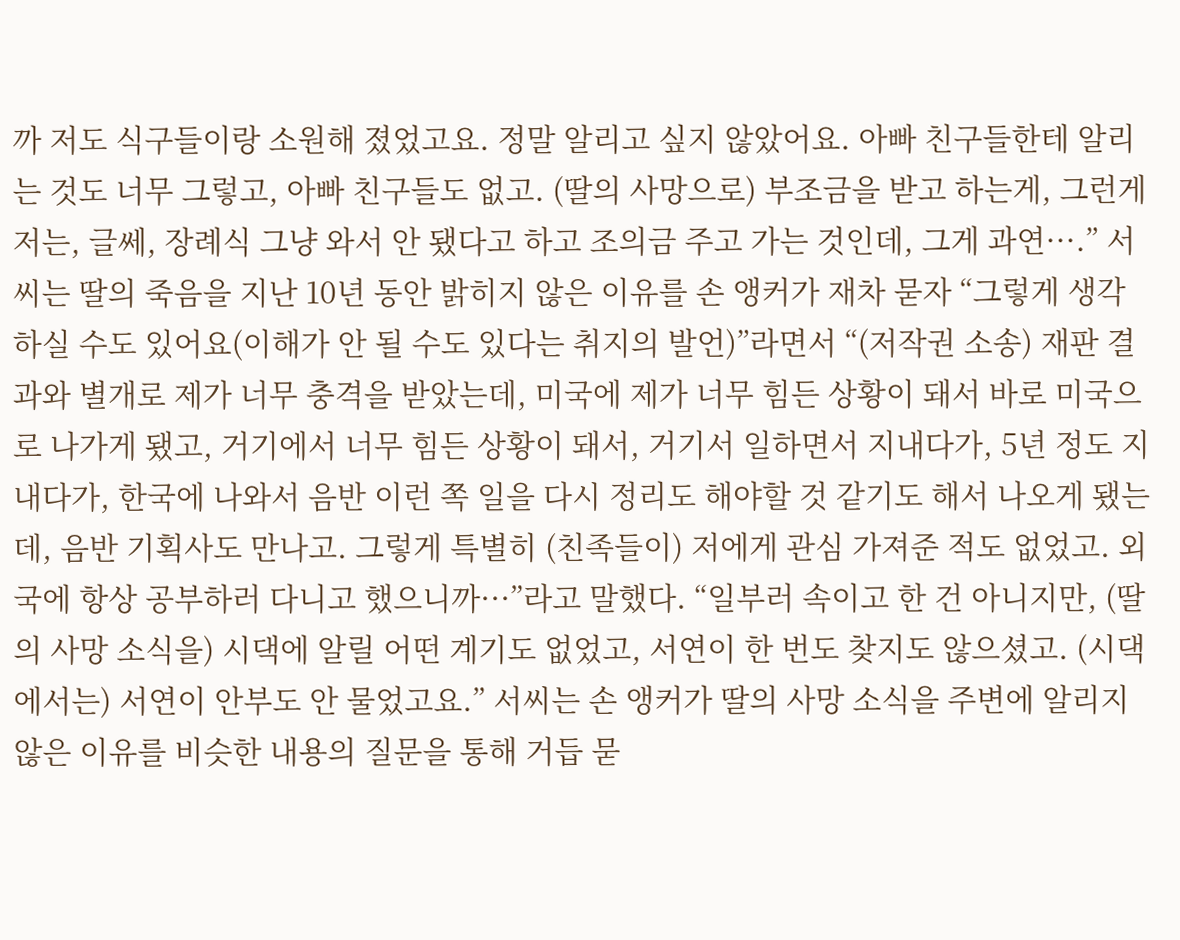까 저도 식구들이랑 소원해 졌었고요. 정말 알리고 싶지 않았어요. 아빠 친구들한테 알리는 것도 너무 그렇고, 아빠 친구들도 없고. (딸의 사망으로) 부조금을 받고 하는게, 그런게 저는, 글쎄, 장례식 그냥 와서 안 됐다고 하고 조의금 주고 가는 것인데, 그게 과연···.” 서씨는 딸의 죽음을 지난 10년 동안 밝히지 않은 이유를 손 앵커가 재차 묻자 “그렇게 생각하실 수도 있어요(이해가 안 될 수도 있다는 취지의 발언)”라면서 “(저작권 소송) 재판 결과와 별개로 제가 너무 충격을 받았는데, 미국에 제가 너무 힘든 상황이 돼서 바로 미국으로 나가게 됐고, 거기에서 너무 힘든 상황이 돼서, 거기서 일하면서 지내다가, 5년 정도 지내다가, 한국에 나와서 음반 이런 쪽 일을 다시 정리도 해야할 것 같기도 해서 나오게 됐는데, 음반 기획사도 만나고. 그렇게 특별히 (친족들이) 저에게 관심 가져준 적도 없었고. 외국에 항상 공부하러 다니고 했으니까···”라고 말했다. “일부러 속이고 한 건 아니지만, (딸의 사망 소식을) 시댁에 알릴 어떤 계기도 없었고, 서연이 한 번도 찾지도 않으셨고. (시댁에서는) 서연이 안부도 안 물었고요.” 서씨는 손 앵커가 딸의 사망 소식을 주변에 알리지 않은 이유를 비슷한 내용의 질문을 통해 거듭 묻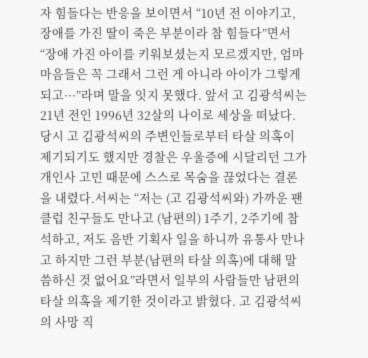자 힘들다는 반응을 보이면서 “10년 전 이야기고, 장애를 가진 딸이 죽은 부분이라 참 힘들다”면서 “장애 가진 아이를 키워보셨는지 모르겠지만, 엄마 마음들은 꼭 그래서 그런 게 아니라 아이가 그렇게 되고···”라며 말을 잇지 못했다. 앞서 고 김광석씨는 21년 전인 1996년 32살의 나이로 세상을 떠났다. 당시 고 김광석씨의 주변인들로부터 타살 의혹이 제기되기도 했지만 경찰은 우울증에 시달리던 그가 개인사 고민 때문에 스스로 목숨을 끊었다는 결론을 내렸다.서씨는 “저는 (고 김광석씨와) 가까운 팬클럽 친구들도 만나고 (남편의) 1주기, 2주기에 참석하고, 저도 음반 기획사 일을 하니까 유통사 만나고 하지만 그런 부분(남편의 타살 의혹)에 대해 말씀하신 것 없어요”라면서 일부의 사람들만 남편의 타살 의혹을 제기한 것이라고 밝혔다. 고 김광석씨의 사망 직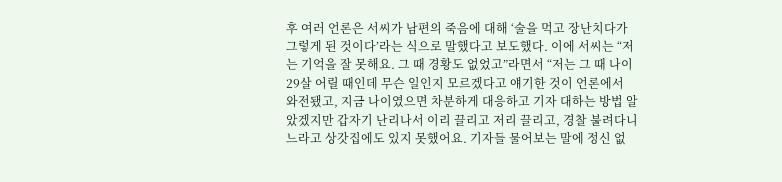후 여러 언론은 서씨가 남편의 죽음에 대해 ‘술을 먹고 장난치다가 그렇게 된 것이다’라는 식으로 말했다고 보도했다. 이에 서씨는 “저는 기억을 잘 못해요. 그 때 경황도 없었고”라면서 “저는 그 때 나이 29살 어릴 때인데 무슨 일인지 모르겠다고 얘기한 것이 언론에서 와전됐고, 지금 나이였으면 차분하게 대응하고 기자 대하는 방법 알았겠지만 갑자기 난리나서 이리 끌리고 저리 끌리고, 경찰 불려다니느라고 상갓집에도 있지 못했어요. 기자들 물어보는 말에 정신 없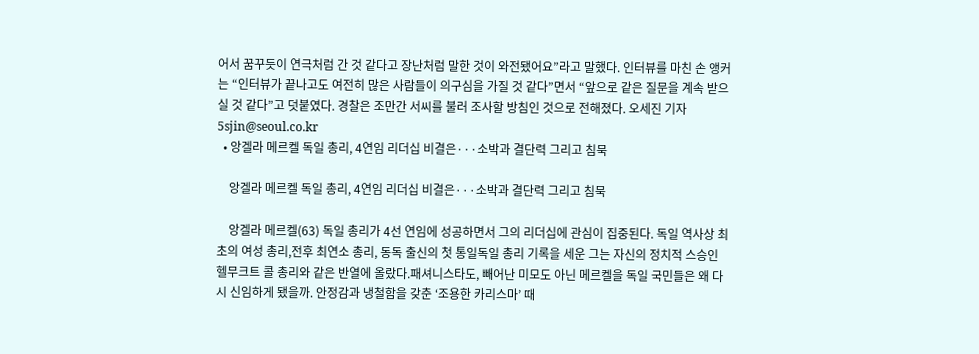어서 꿈꾸듯이 연극처럼 간 것 같다고 장난처럼 말한 것이 와전됐어요”라고 말했다. 인터뷰를 마친 손 앵커는 “인터뷰가 끝나고도 여전히 많은 사람들이 의구심을 가질 것 같다”면서 “앞으로 같은 질문을 계속 받으실 것 같다”고 덧붙였다. 경찰은 조만간 서씨를 불러 조사할 방침인 것으로 전해졌다. 오세진 기자 5sjin@seoul.co.kr
  • 앙겔라 메르켈 독일 총리, 4연임 리더십 비결은···소박과 결단력 그리고 침묵

    앙겔라 메르켈 독일 총리, 4연임 리더십 비결은···소박과 결단력 그리고 침묵

    앙겔라 메르켈(63) 독일 총리가 4선 연임에 성공하면서 그의 리더십에 관심이 집중된다. 독일 역사상 최초의 여성 총리,전후 최연소 총리, 동독 출신의 첫 통일독일 총리 기록을 세운 그는 자신의 정치적 스승인 헬무크트 콜 총리와 같은 반열에 올랐다.패셔니스타도, 빼어난 미모도 아닌 메르켈을 독일 국민들은 왜 다시 신임하게 됐을까. 안정감과 냉철함을 갖춘 ‘조용한 카리스마’ 때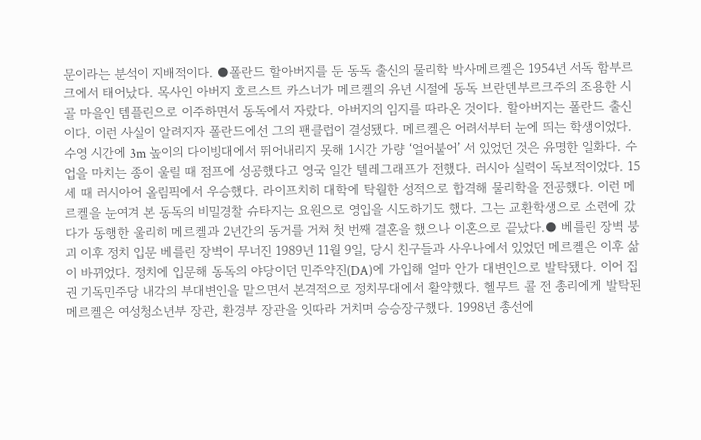문이라는 분석이 지배적이다. ●폴란드 할아버지를 둔 동독 출신의 물리학 박사메르켈은 1954년 서독 함부르크에서 태어났다. 목사인 아버지 호르스트 카스너가 메르켈의 유년 시절에 동독 브란덴부르크주의 조용한 시골 마을인 템플린으로 이주하면서 동독에서 자랐다. 아버지의 임지를 따라온 것이다. 할아버지는 폴란드 출신이다. 이런 사실이 알려지자 폴란드에선 그의 팬클럽이 결성됐다. 메르켈은 어려서부터 눈에 띄는 학생이었다. 수영 시간에 3m 높이의 다이빙대에서 뛰어내리지 못해 1시간 가량 ‘얼어붙어’ 서 있었던 것은 유명한 일화다. 수업을 마치는 종이 울릴 때 점프에 성공했다고 영국 일간 텔레그래프가 전했다. 러시아 실력이 독보적이었다. 15세 때 러시아어 올림픽에서 우승했다. 라이프치히 대학에 탁월한 성적으로 합격해 물리학을 전공했다. 이런 메르켈을 눈여겨 본 동독의 비밀경찰 슈타지는 요원으로 영입을 시도하기도 했다. 그는 교환학생으로 소련에 갔다가 동행한 울리히 메르켈과 2년간의 동거를 거쳐 첫 번째 결혼을 했으나 이혼으로 끝났다.● 베를린 장벽 붕괴 이후 정치 입문 베를린 장벽이 무너진 1989년 11월 9일, 당시 친구들과 사우나에서 있었던 메르켈은 이후 삶이 바뀌었다. 정치에 입문해 동독의 야당이던 민주약진(DA)에 가입해 얼마 안가 대변인으로 발탁됐다. 이어 집권 기독민주당 내각의 부대변인을 맡으면서 본격적으로 정치무대에서 활약했다. 헬무트 콜 전 총리에게 발탁된 메르켈은 여성청소년부 장관, 환경부 장관을 잇따라 거치며 승승장구했다. 1998년 총선에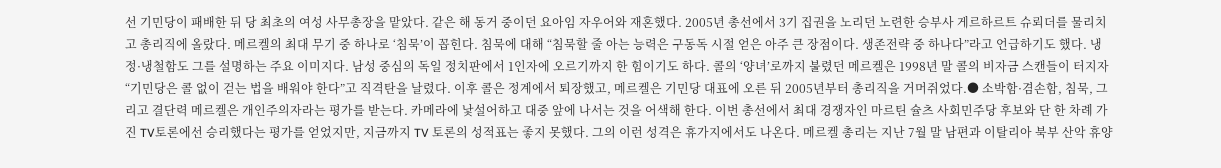선 기민당이 패배한 뒤 당 최초의 여성 사무총장을 맡았다. 같은 해 동거 중이던 요아임 자우어와 재혼했다. 2005년 총선에서 3기 집권을 노리던 노련한 승부사 게르하르트 슈뢰더를 물리치고 총리직에 올랐다. 메르켈의 최대 무기 중 하나로 ‘침묵’이 꼽힌다. 침묵에 대해 “침묵할 줄 아는 능력은 구동독 시절 얻은 아주 큰 장점이다. 생존전략 중 하나다”라고 언급하기도 했다. 냉정·냉철함도 그를 설명하는 주요 이미지다. 남성 중심의 독일 정치판에서 1인자에 오르기까지 한 힘이기도 하다. 콜의 ‘양녀’로까지 불렸던 메르켈은 1998년 말 콜의 비자금 스캔들이 터지자 “기민당은 콜 없이 걷는 법을 배워야 한다”고 직격탄을 날렸다. 이후 콜은 정계에서 퇴장했고, 메르켈은 기민당 대표에 오른 뒤 2005년부터 총리직을 거머쥐었다.● 소박함·겸손함, 침묵, 그리고 결단력 메르켈은 개인주의자라는 평가를 받는다. 카메라에 낯설어하고 대중 앞에 나서는 것을 어색해 한다. 이번 총선에서 최대 경쟁자인 마르틴 슐츠 사회민주당 후보와 단 한 차례 가진 TV토론에선 승리했다는 평가를 얻었지만, 지금까지 TV 토론의 성적표는 좋지 못했다. 그의 이런 성격은 휴가지에서도 나온다. 메르켈 총리는 지난 7월 말 남편과 이탈리아 북부 산악 휴양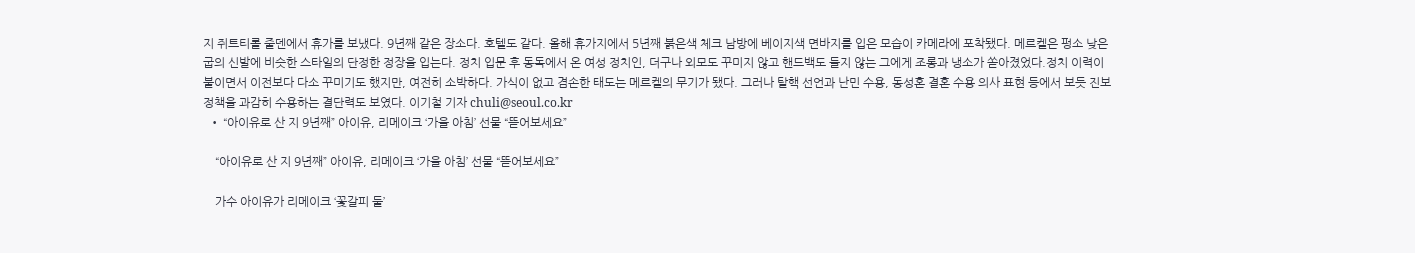지 쥐트티롤 줄덴에서 휴가를 보냈다. 9년째 같은 장소다. 호텔도 같다. 올해 휴가지에서 5년째 붉은색 체크 남방에 베이지색 면바지를 입은 모습이 카메라에 포착됐다. 메르켈은 펑소 낮은 굽의 신발에 비슷한 스타일의 단정한 정장을 입는다. 정치 입문 후 동독에서 온 여성 정치인, 더구나 외모도 꾸미지 않고 핸드백도 들지 않는 그에게 조롱과 냉소가 쏟아졌었다.정치 이력이 붙이면서 이전보다 다소 꾸미기도 했지만, 여전히 소박하다. 가식이 없고 겸손한 태도는 메르켈의 무기가 됐다. 그러나 탈핵 선언과 난민 수용, 동성혼 결혼 수용 의사 표현 등에서 보듯 진보정책을 과감히 수용하는 결단력도 보였다. 이기철 기자 chuli@seoul.co.kr
  • “아이유로 산 지 9년째” 아이유, 리메이크 ‘가을 아침’ 선물 “뜯어보세요”

    “아이유로 산 지 9년째” 아이유, 리메이크 ‘가을 아침’ 선물 “뜯어보세요”

    가수 아이유가 리메이크 ‘꽃갈피 둘’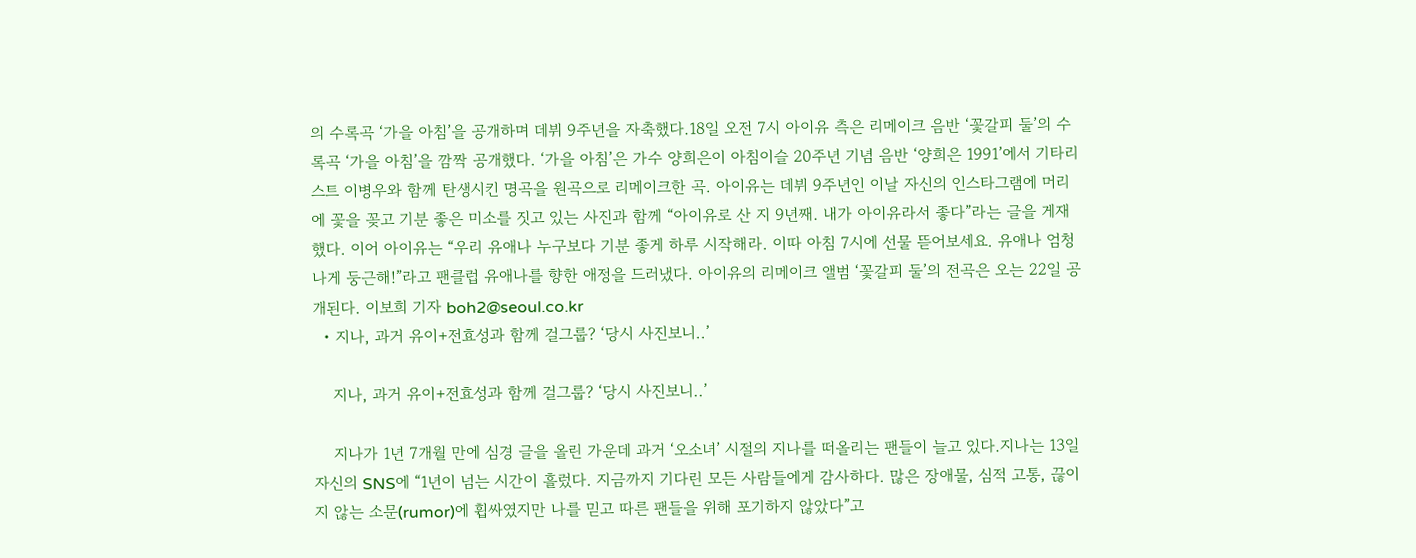의 수록곡 ‘가을 아침’을 공개하며 데뷔 9주년을 자축했다.18일 오전 7시 아이유 측은 리메이크 음반 ‘꽃갈피 둘’의 수록곡 ‘가을 아침’을 깜짝 공개했다. ‘가을 아침’은 가수 양희은이 아침이슬 20주년 기념 음반 ‘양희은 1991’에서 기타리스트 이병우와 함께 탄생시킨 명곡을 원곡으로 리메이크한 곡. 아이유는 데뷔 9주년인 이날 자신의 인스타그램에 머리에 꽃을 꽂고 기분 좋은 미소를 짓고 있는 사진과 함께 “아이유로 산 지 9년째. 내가 아이유라서 좋다”라는 글을 게재했다. 이어 아이유는 “우리 유애나 누구보다 기분 좋게 하루 시작해라. 이따 아침 7시에 선물 뜯어보세요. 유애나 엄청나게 둥근해!”라고 팬클럽 유애나를 향한 애정을 드러냈다. 아이유의 리메이크 앨범 ‘꽃갈피 둘’의 전곡은 오는 22일 공개된다. 이보희 기자 boh2@seoul.co.kr
  • 지나, 과거 유이+전효성과 함께 걸그룹? ‘당시 사진보니..’

    지나, 과거 유이+전효성과 함께 걸그룹? ‘당시 사진보니..’

    지나가 1년 7개월 만에 심경 글을 올린 가운데 과거 ‘오소녀’ 시절의 지나를 떠올리는 팬들이 늘고 있다.지나는 13일 자신의 SNS에 “1년이 넘는 시간이 흘렀다. 지금까지 기다린 모든 사람들에게 감사하다. 많은 장애물, 심적 고통, 끊이지 않는 소문(rumor)에 휩싸였지만 나를 믿고 따른 팬들을 위해 포기하지 않았다”고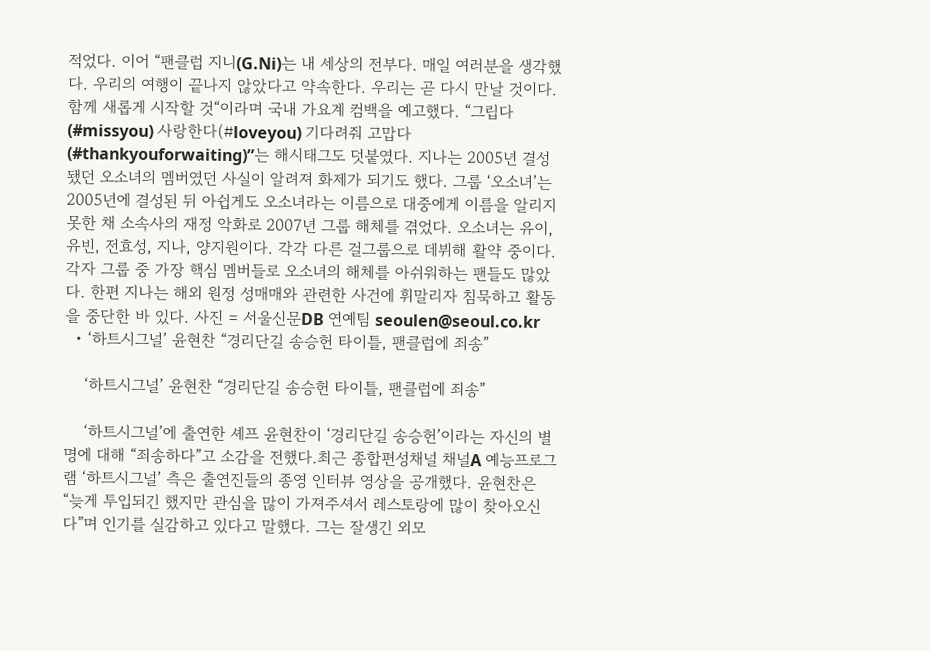적었다. 이어 “팬클럽 지니(G.Ni)는 내 세상의 전부다. 매일 여러분을 생각했다. 우리의 여행이 끝나지 않았다고 약속한다. 우리는 곧 다시 만날 것이다. 함께 새롭게 시작할 것“이라며 국내 가요계 컴백을 예고했다. “그립다(#missyou) 사랑한다(#loveyou) 기다려줘 고맙다(#thankyouforwaiting)”는 해시태그도 덧붙였다. 지나는 2005년 결성됐던 오소녀의 멤버였던 사실이 알려져 화제가 되기도 했다. 그룹 ‘오소녀’는 2005년에 결성된 뒤 아쉽게도 오소녀라는 이름으로 대중에게 이름을 알리지 못한 채 소속사의 재정 악화로 2007년 그룹 해체를 겪었다. 오소녀는 유이, 유빈, 전효성, 지나, 양지원이다. 각각 다른 걸그룹으로 데뷔해 활약 중이다. 각자 그룹 중 가장 핵심 멤버들로 오소녀의 해체를 아쉬워하는 팬들도 많았다. 한편 지나는 해외 원정 성매매와 관련한 사건에 휘말리자 침묵하고 활동을 중단한 바 있다. 사진 = 서울신문DB 연예팀 seoulen@seoul.co.kr
  • ‘하트시그널’ 윤현찬 “경리단길 송승헌 타이틀, 팬클럽에 죄송”

    ‘하트시그널’ 윤현찬 “경리단길 송승헌 타이틀, 팬클럽에 죄송”

    ‘하트시그널’에 출연한 셰프 윤현찬이 ‘경리단길 송승헌’이라는 자신의 별명에 대해 “죄송하다”고 소감을 전했다.최근 종합편성채널 채널A 예능프로그램 ‘하트시그널’ 측은 출연진들의 종영 인터뷰 영상을 공개했다. 윤현찬은 “늦게 투입되긴 했지만 관심을 많이 가져주셔서 레스토랑에 많이 찾아오신다”며 인기를 실감하고 있다고 말했다. 그는 잘생긴 외모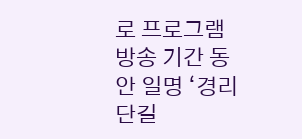로 프로그램 방송 기간 동안 일명 ‘경리단길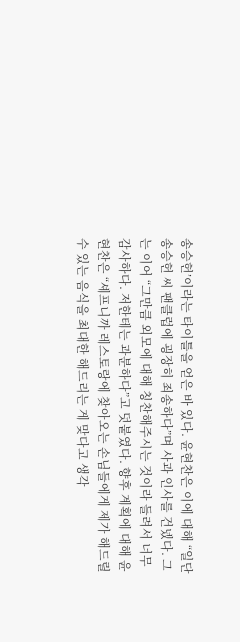송승헌’이라는 타이틀을 얻은 바 있다. 윤현찬은 이에 대해 “일단 송승헌 씨 팬클럽에 굉장히 죄송하다”며 사과 인사를 건넸다. 그는 이어 “그만큼 외모에 대해 칭찬해주시는 것이라 들려서 너무 감사하다. 저한테는 과분하다”고 덧붙였다. 향후 계획에 대해 윤현찬은 “셰프니까 레스토랑에 찾아오는 손님들에게 제가 해드릴 수 있는 음식을 최대한 해드리는 게 맞다고 생각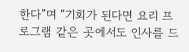한다”며 “기회가 된다면 요리 프로그램 같은 곳에서도 인사를 드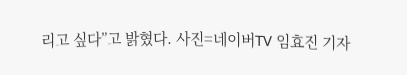리고 싶다”고 밝혔다. 사진=네이버TV 임효진 기자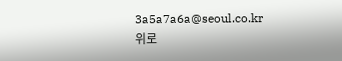3a5a7a6a@seoul.co.kr
위로